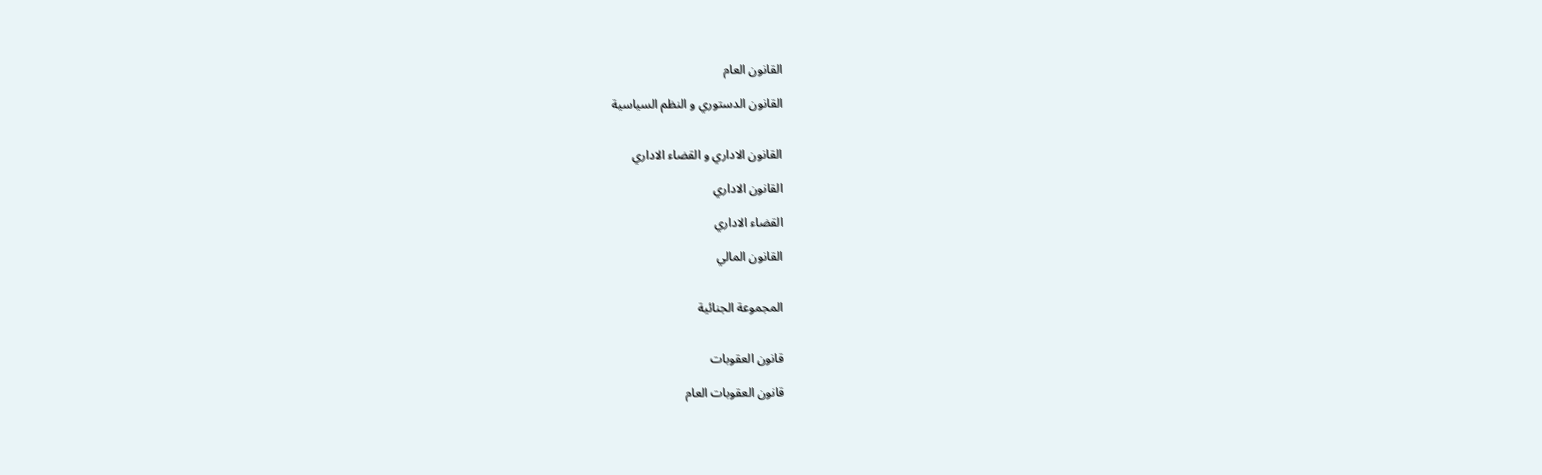القانون العام

القانون الدستوري و النظم السياسية


القانون الاداري و القضاء الاداري

القانون الاداري

القضاء الاداري

القانون المالي


المجموعة الجنائية


قانون العقوبات

قانون العقوبات العام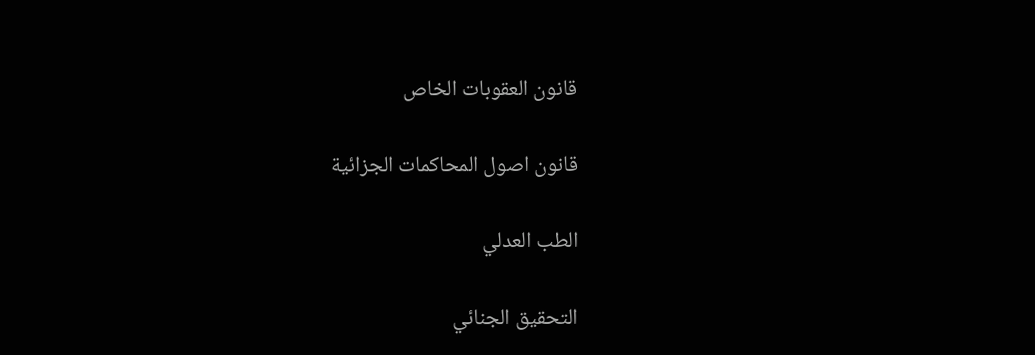قانون العقوبات الخاص

قانون اصول المحاكمات الجزائية

الطب العدلي

التحقيق الجنائي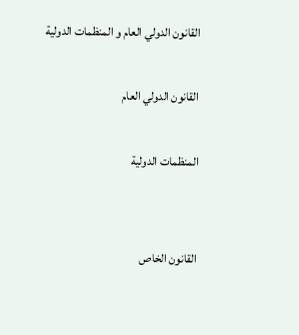القانون الدولي العام و المنظمات الدولية

القانون الدولي العام

المنظمات الدولية


القانون الخاص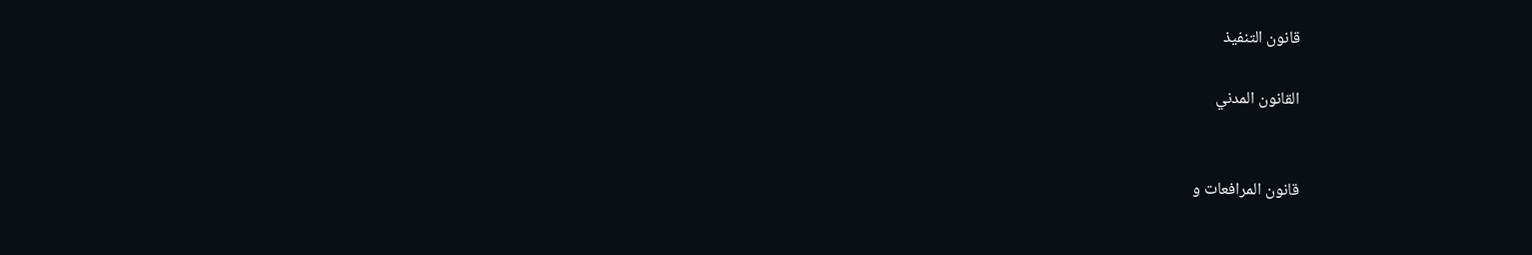قانون التنفيذ

القانون المدني


قانون المرافعات و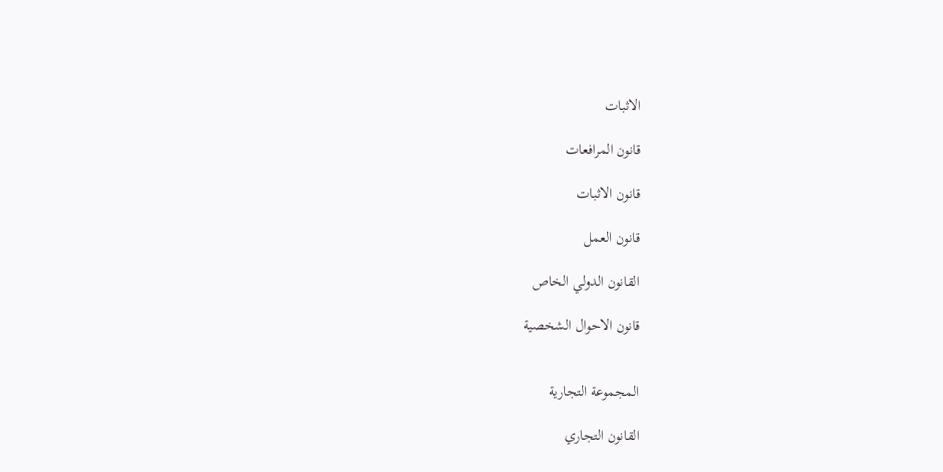الاثبات

قانون المرافعات

قانون الاثبات

قانون العمل

القانون الدولي الخاص

قانون الاحوال الشخصية


المجموعة التجارية

القانون التجاري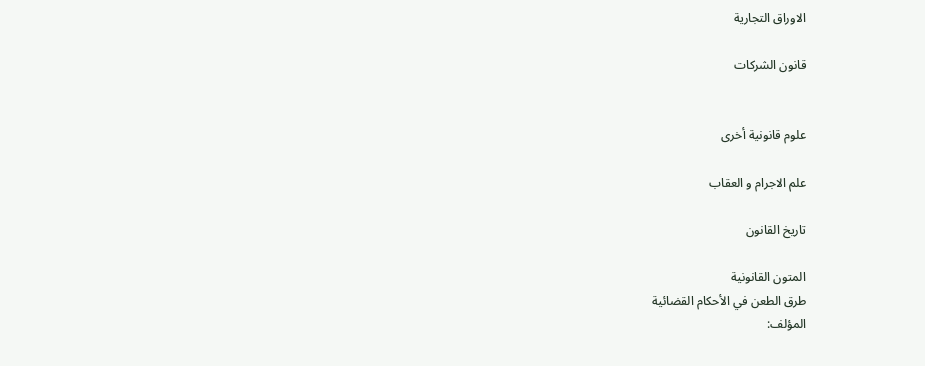الاوراق التجارية

قانون الشركات


علوم قانونية أخرى

علم الاجرام و العقاب

تاريخ القانون

المتون القانونية
طرق الطعن في الأحكام القضائية
المؤلف: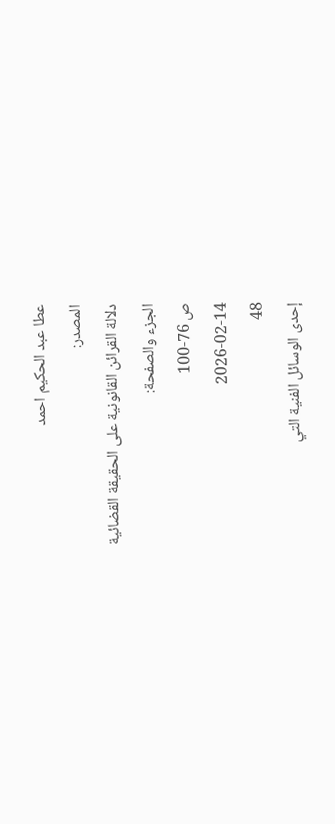عطا عبد الحكيم احمد
المصدر:
دلالة القرائن القانونية على الحقيقة القضائية
الجزء والصفحة:
ص 76-100
2026-02-14
48
إحدى الوسائل الفنية التي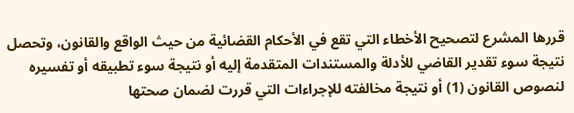قررها المشرع لتصحيح الأخطاء التي تقع في الأحكام القضائية من حيث الواقع والقانون، وتحصل نتيجة سوء تقدير القاضي للأدلة والمستندات المتقدمة إليه أو نتيجة سوء تطبيقه أو تفسيره لنصوص القانون (1) أو نتيجة مخالفته للإجراءات التي قررت لضمان صحتها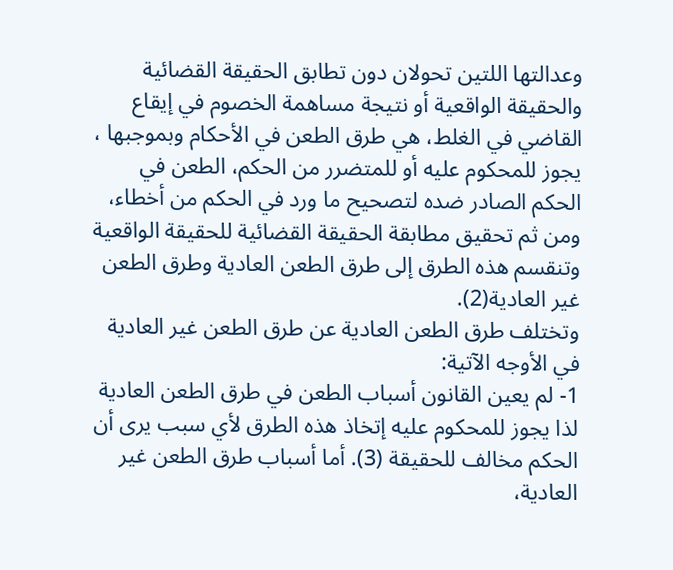وعدالتها اللتين تحولان دون تطابق الحقيقة القضائية والحقيقة الواقعية أو نتيجة مساهمة الخصوم في إيقاع القاضي في الغلط، هي طرق الطعن في الأحكام وبموجبها ، يجوز للمحكوم عليه أو للمتضرر من الحكم، الطعن في الحكم الصادر ضده لتصحيح ما ورد في الحكم من أخطاء، ومن ثم تحقيق مطابقة الحقيقة القضائية للحقيقة الواقعية وتنقسم هذه الطرق إلى طرق الطعن العادية وطرق الطعن غير العادية(2).
وتختلف طرق الطعن العادية عن طرق الطعن غير العادية في الأوجه الآتية:
1- لم يعين القانون أسباب الطعن في طرق الطعن العادية لذا يجوز للمحكوم عليه إتخاذ هذه الطرق لأي سبب يرى أن الحكم مخالف للحقيقة (3). أما أسباب طرق الطعن غير العادية،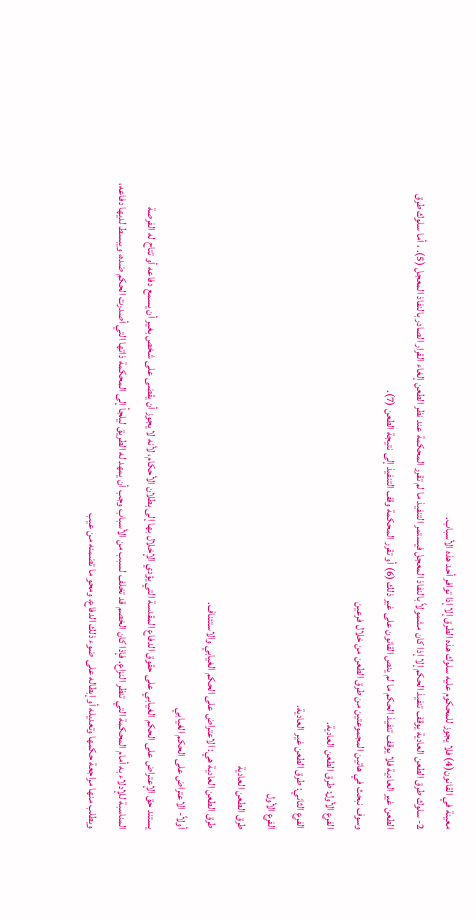معينة في القانون(4) فلا يجوز للمحكوم عليه سلوك هذه الطرق إلا إذا توافر أحد هذه الأسباب.
2- سلوك طرق الطعن العادية يوقف تنفيذ الحكم إلا إذا كان مشمولاً بالنفاذ المعجل فيستمر التنفيذ ما لم تقرر المحكمة عند نظر الطعن إلغاء القرار الصادر بالنفاذ المعجل (5). ، أما سلوك طرق الطعن غير العادية فلا يوقف تنفيذ الحكم ما لم ينص القانون على غير ذلك (6) أو تقرر المحكمة وقف التنفيذ إلى نتيجة الطعن (7).
وسوف نبحث في هاتين المجموعتين من طرق الطعن من خلال فرعين
الفرع الأول: طرق الطعن العادية.
الفرع الثاني: طرق الطعن غير العادية.
الفرع الأول
طرق الطعن العادية
طرق الطعن العادية هي: الاعتراض على الحكم الغيابي والاستئناف.
أولاً- الاعتراض على الحكم الغيابي
يستند حق الإعتراض على الحكم الغيابي على حقوق الدفاع المقدسة التي يؤدي الإخلال بها إلى بطلان الأحكام، لأنه لا يجوز أن يقضى على شخص بغير أن يسمع دفاعه أو تتاح له الفرصة المناسبة للإدلاء به أمام المحكمة التي تنظر النزاع. فإذا كان الخصم قد تخلف لسبب من الأسباب وجب أن يمهد له الطريق ليلجأ إلى المحكمة ذاتها التي أصدرت الحكم ضده، ويبسط لديها دفاعه، ويطلب منها مراجعة حكمها وتعديله أو إبطاله على ضوء ذلك الدفاع، ومحو ما تضمنه من عيب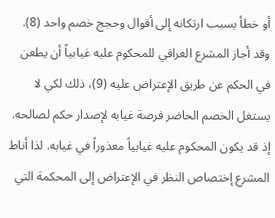أو خطأ بسبب ارتكانه إلى أقوال وحجج خصم واحد (8).
وقد أجاز المشرع العراقي للمحكوم عليه غيابياً أن يطعن في الحكم عن طريق الإعتراض عليه (9)، ذلك لكي لا يستغل الخصم الحاضر فرصة غيابه لإصدار حكم لصالحه. إذ قد يكون المحكوم عليه غيابياً معذوراً في غيابه. لذا أناط المشرع إختصاص النظر في الإعتراض إلى المحكمة التي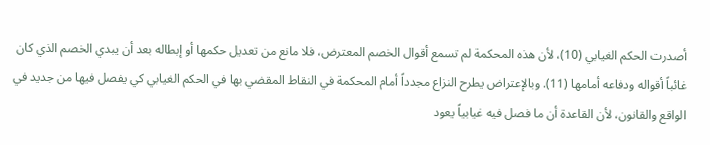أصدرت الحكم الغيابي (10)، لأن هذه المحكمة لم تسمع أقوال الخصم المعترض، فلا مانع من تعديل حكمها أو إبطاله بعد أن يبدي الخصم الذي كان غائباً أقواله ودفاعه أمامها (11). وبالإعتراض يطرح النزاع مجدداً أمام المحكمة في النقاط المقضي بها في الحكم الغيابي كي يفصل فيها من جديد في الواقع والقانون، لأن القاعدة أن ما فصل فيه غيابياً يعود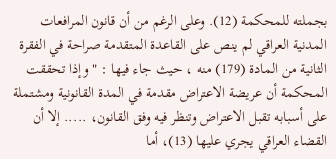بجملته للمحكمة (12). وعلى الرغم من أن قانون المرافعات المدنية العراقي لم ينص على القاعدة المتقدمة صراحة في الفقرة الثانية من المادة (179) منه ، حيث جاء فيها : " وإذا تحققت المحكمة أن عريضة الاعتراض مقدمة في المدة القانونية ومشتملة على أسبابه تقبل الاعتراض وتنظر فيه وفق القانون، ..... إلا أن القضاء العراقي يجري عليها (13)، أما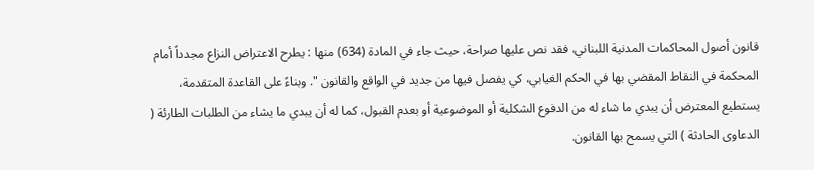قانون أصول المحاكمات المدنية اللبناني، فقد نص عليها صراحة، حيث جاء في المادة (634) منها : يطرح الاعتراض النزاع مجدداً أمام المحكمة في النقاط المقضي بها في الحكم الغيابي، كي يفصل فيها من جديد في الواقع والقانون ". وبناءً على القاعدة المتقدمة، يستطيع المعترض أن يبدي ما شاء له من الدفوع الشكلية أو الموضوعية أو بعدم القبول، كما له أن يبدي ما يشاء من الطلبات الطارئة ( الدعاوى الحادثة ) التي يسمح بها القانون.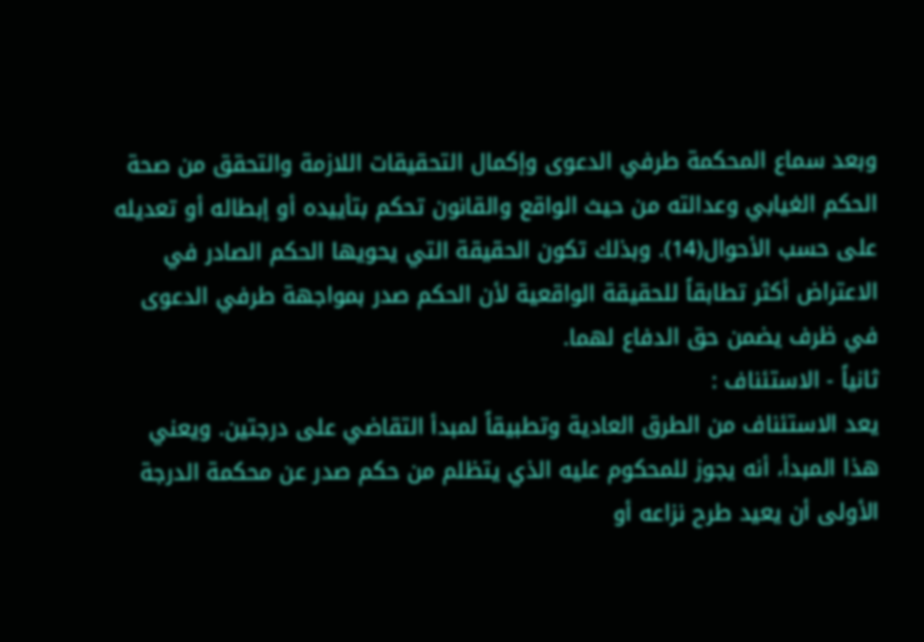وبعد سماع المحكمة طرفي الدعوى وإكمال التحقيقات اللازمة والتحقق من صحة الحكم الغيابي وعدالته من حيث الواقع والقانون تحكم بتأييده أو إبطاله أو تعديله على حسب الأحوال(14). وبذلك تكون الحقيقة التي يحويها الحكم الصادر في الاعتراض أكثر تطابقاً للحقيقة الواقعية لأن الحكم صدر بمواجهة طرفي الدعوى في ظرف يضمن حق الدفاع لهما.
ثانياً - الاستئناف :
يعد الاستئناف من الطرق العادية وتطبيقاً لمبدأ التقاضي على درجتين. ويعني هذا المبدأ، أنه يجوز للمحكوم عليه الذي يتظلم من حكم صدر عن محكمة الدرجة الأولى أن يعيد طرح نزاعه أو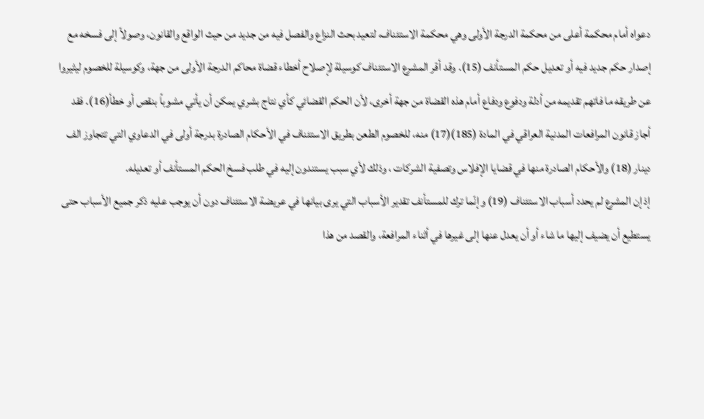دعواه أمام محكمة أعلى من محكمة الدرجة الأولى وهي محكمة الاستئناف، لتعيد بحث النزاع والفصل فيه من جديد من حيث الواقع والقانون، وصولاً إلى فسخه مع إصدار حكم جديد فيه أو تعديل حكم المستأنف (15). وقد أقر المشرع الاستئناف كوسيلة لإصلاح أخطاء قضاة محاكم الدرجة الأولى من جهة، وكوسيلة للخصوم ليثيروا عن طريقه ما فاتهم تقديمه من أدلة ودفوع ودفاع أمام هذه القضاة من جهة أخرى، لأن الحكم القضائي كأي نتاج بشري يمكن أن يأتي مشوباً بنقص أو خطأ(16). فقد أجاز قانون المرافعات المدنية العراقي في المادة (185)(17) منه، للخصوم الطعن بطريق الاستئناف في الأحكام الصادرة بدرجة أولى في الدعاوي التي تتجاوز الف دينار (18) والأحكام الصادرة منها في قضايا الإفلاس وتصفية الشركات ، وذلك لأي سبب يستندون إليه في طلب فسخ الحكم المستأنف أو تعديله.
إذ إن المشرع لم يحدد أسباب الاستئناف (19) وإنّما ترك للمستأنف تقدير الأسباب التي يرى بيانها في عريضة الاستئناف دون أن يوجب عليه ذكر جميع الأسباب حتى يستطيع أن يضيف إليها ما شاء أو أن يعدل عنها إلى غيرها في أثناء المرافعة، والقصد من هذا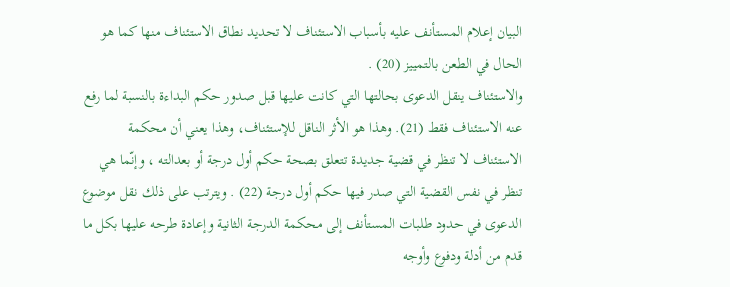البيان إعلام المستأنف عليه بأسباب الاستئناف لا تحديد نطاق الاستئناف منها كما هو الحال في الطعن بالتمييز (20) .
والاستئناف ينقل الدعوى بحالتها التي كانت عليها قبل صدور حكم البداءة بالنسبة لما رفع عنه الاستئناف فقط (21). وهذا هو الأثر الناقل للإستئناف، وهذا يعني أن محكمة الاستئناف لا تنظر في قضية جديدة تتعلق بصحة حكم أول درجة أو بعدالته ، وإنّما هي تنظر في نفس القضية التي صدر فيها حكم أول درجة (22) . ويترتب على ذلك نقل موضوع الدعوى في حدود طلبات المستأنف إلى محكمة الدرجة الثانية وإعادة طرحه عليها بكل ما قدم من أدلة ودفوع وأوجه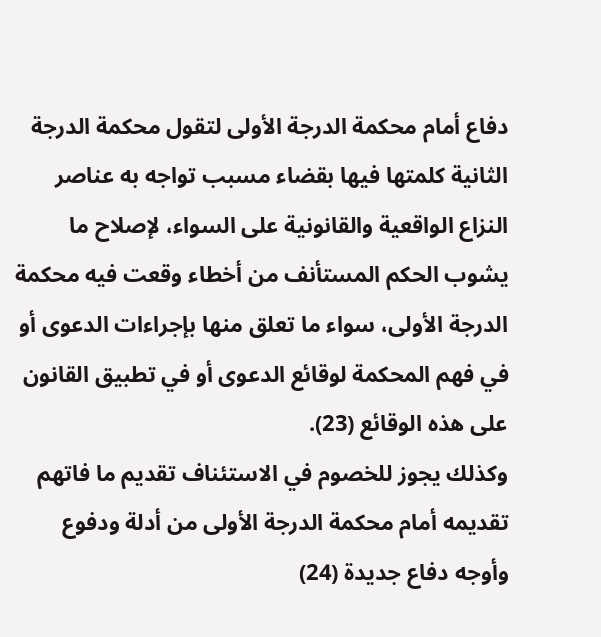دفاع أمام محكمة الدرجة الأولى لتقول محكمة الدرجة الثانية كلمتها فيها بقضاء مسبب تواجه به عناصر النزاع الواقعية والقانونية على السواء، لإصلاح ما يشوب الحكم المستأنف من أخطاء وقعت فيه محكمة الدرجة الأولى، سواء ما تعلق منها بإجراءات الدعوى أو في فهم المحكمة لوقائع الدعوى أو في تطبيق القانون على هذه الوقائع (23).
وكذلك يجوز للخصوم في الاستئناف تقديم ما فاتهم تقديمه أمام محكمة الدرجة الأولى من أدلة ودفوع وأوجه دفاع جديدة (24)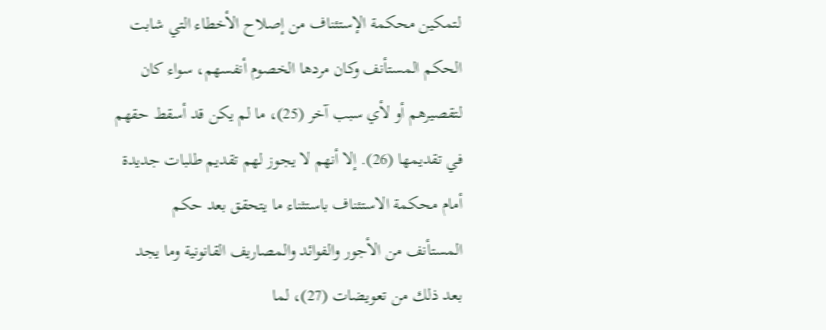لتمكين محكمة الإستئناف من إصلاح الأخطاء التي شابت الحكم المستأنف وكان مردها الخصوم أنفسهم، سواء كان لتقصيرهم أو لأي سبب آخر (25)، ما لم يكن قد أسقط حقهم في تقديمها (26). إلا أنهم لا يجوز لهم تقديم طلبات جديدة أمام محكمة الاستئناف باستثناء ما يتحقق بعد حكم المستأنف من الأجور والفوائد والمصاريف القانونية وما يجد بعد ذلك من تعويضات (27)، لما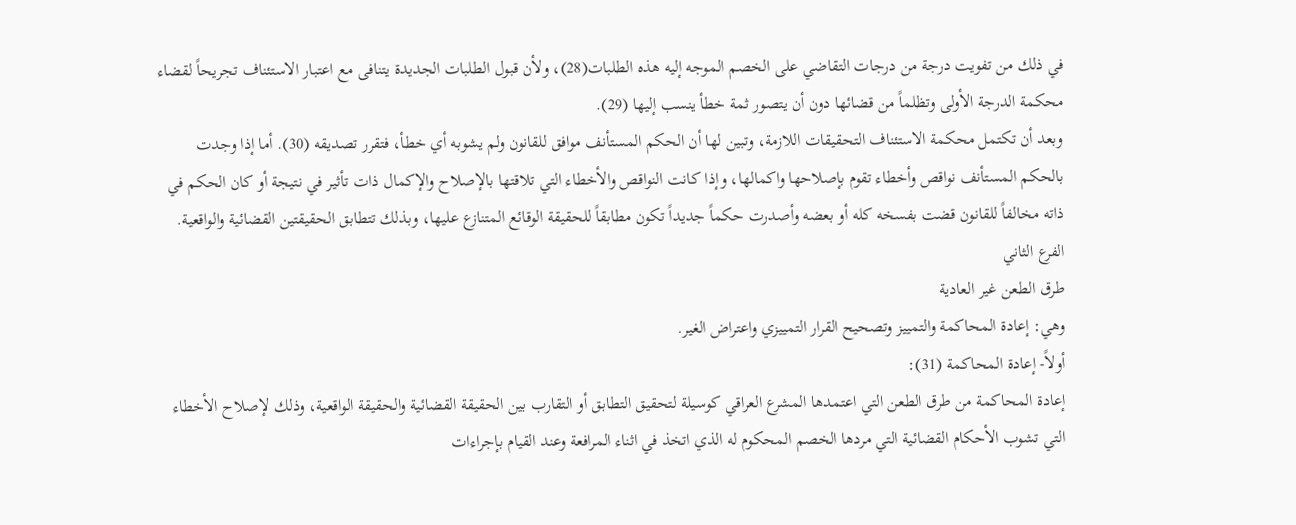في ذلك من تفويت درجة من درجات التقاضي على الخصم الموجه إليه هذه الطلبات(28)، ولأن قبول الطلبات الجديدة يتنافى مع اعتبار الاستئناف تجريحاً لقضاء محكمة الدرجة الأولى وتظلماً من قضائها دون أن يتصور ثمة خطأ ينسب إليها (29).
وبعد أن تكتمل محكمة الاستئناف التحقيقات اللازمة، وتبين لها أن الحكم المستأنف موافق للقانون ولم يشوبه أي خطأ، فتقرر تصديقه (30). أما إذا وجدت بالحكم المستأنف نواقص وأخطاء تقوم بإصلاحها واكمالها، وإذا كانت النواقص والأخطاء التي تلاقتها بالإصلاح والإكمال ذات تأثير في نتيجة أو كان الحكم في ذاته مخالفاً للقانون قضت بفسخه كله أو بعضه وأصدرت حكماً جديداً تكون مطابقاً للحقيقة الوقائع المتنازع عليها، وبذلك تتطابق الحقيقتين القضائية والواقعية.
الفرع الثاني
طرق الطعن غير العادية
وهي: إعادة المحاكمة والتمييز وتصحيح القرار التمييزي واعتراض الغير.
أولاً- إعادة المحاكمة (31):
إعادة المحاكمة من طرق الطعن التي اعتمدها المشرع العراقي كوسيلة لتحقيق التطابق أو التقارب بين الحقيقة القضائية والحقيقة الواقعية، وذلك لإصلاح الأخطاء التي تشوب الأحكام القضائية التي مردها الخصم المحكوم له الذي اتخذ في اثناء المرافعة وعند القيام بإجراءات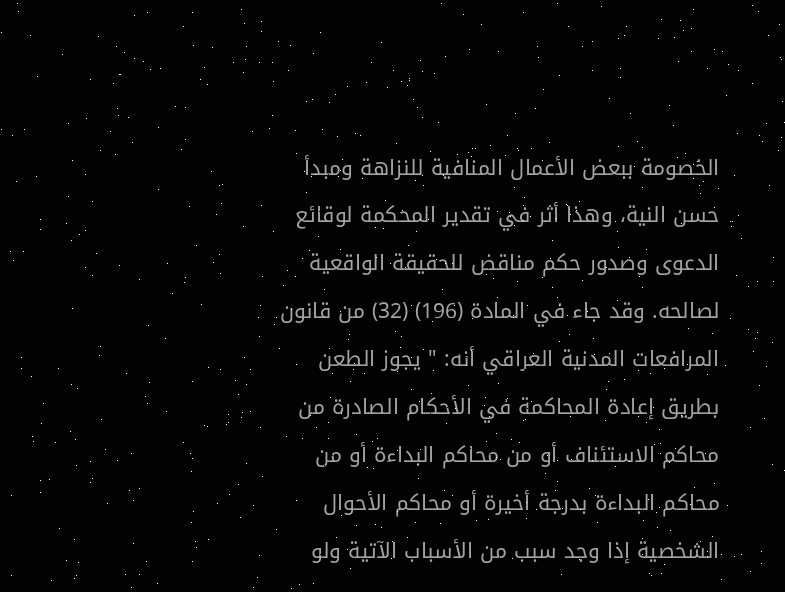الخصومة ببعض الأعمال المنافية للنزاهة ومبدأ حسن النية، وهذا أثر في تقدير المحكمة لوقائع الدعوى وصدور حكم مناقض للحقيقة الواقعية لصالحه. وقد جاء في المادة (196) (32) من قانون المرافعات المدنية العراقي أنه: " يجوز الطعن بطريق إعادة المحاكمة في الأحكام الصادرة من محاكم الاستئناف أو من محاكم البداءة أو من محاكم البداءة بدرجة أخيرة أو محاكم الأحوال الشخصية إذا وجد سبب من الأسباب الآتية ولو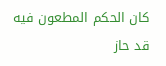كان الحكم المطعون فيه قد حاز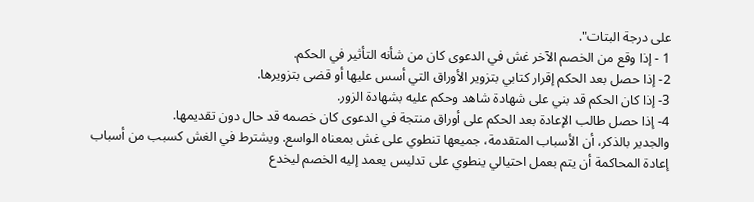على درجة البتات".
1 - إذا وقع من الخصم الآخر غش في الدعوى كان من شأنه التأثير في الحكم.
2- إذا حصل بعد الحكم إقرار كتابي بتزوير الأوراق التي أسس عليها أو قضى بتزويرها.
3- إذا كان الحكم قد بني على شهادة شاهد وحكم عليه بشهادة الزور.
4- إذا حصل طالب الإعادة بعد الحكم على أوراق منتجة في الدعوى كان خصمه قد حال دون تقديمها.
والجدير بالذكر، أن الأسباب المتقدمة، جميعها تنطوي على غش بمعناه الواسع. ويشترط في الغش كسبب من أسباب إعادة المحاكمة أن يتم بعمل احتيالي ينطوي على تدليس يعمد إليه الخصم ليخدع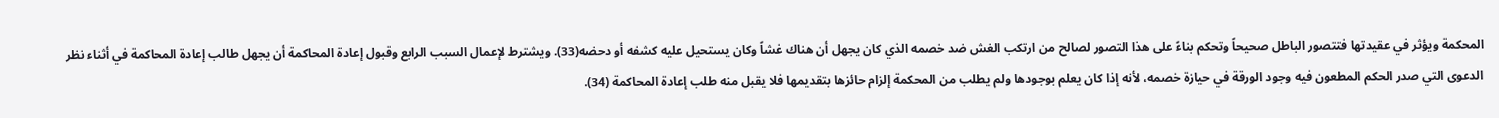المحكمة ويؤثر في عقيدتها فتتصور الباطل صحيحاً وتحكم بناءً على هذا التصور لصالح من ارتكب الغش ضد خصمه الذي كان يجهل أن هناك غشاً وكان يستحيل عليه كشفه أو دحضه(33). ويشترط لإعمال السبب الرابع وقبول إعادة المحاكمة أن يجهل طالب إعادة المحاكمة في أثناء نظر الدعوى التي صدر الحكم المطعون فيه وجود الورقة في حيازة خصمه، لأنه إذا كان يعلم بوجودها ولم يطلب من المحكمة إلزام حائزها بتقديمها فلا يقبل منه طلب إعادة المحاكمة (34).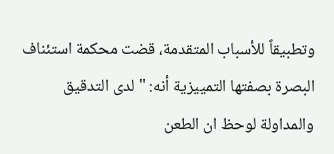وتطبيقاً للأسباب المتقدمة، قضت محكمة استئناف البصرة بصفتها التمييزية أنه: " لدى التدقيق والمداولة لوحظ ان الطعن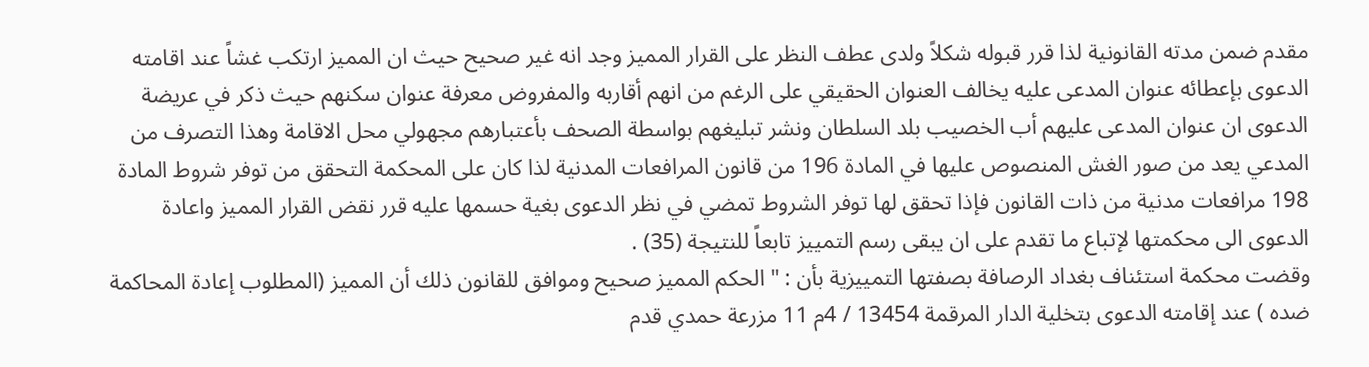مقدم ضمن مدته القانونية لذا قرر قبوله شكلاً ولدى عطف النظر على القرار المميز وجد انه غير صحيح حيث ان المميز ارتكب غشاً عند اقامته الدعوى بإعطائه عنوان المدعى عليه يخالف العنوان الحقيقي على الرغم من انهم أقاربه والمفروض معرفة عنوان سكنهم حيث ذكر في عريضة الدعوى ان عنوان المدعى عليهم أب الخصيب بلد السلطان ونشر تبليغهم بواسطة الصحف بأعتبارهم مجهولي محل الاقامة وهذا التصرف من المدعي يعد من صور الغش المنصوص عليها في المادة 196 من قانون المرافعات المدنية لذا كان على المحكمة التحقق من توفر شروط المادة 198 مرافعات مدنية من ذات القانون فإذا تحقق لها توفر الشروط تمضي في نظر الدعوى بغية حسمها عليه قرر نقض القرار المميز واعادة الدعوى الى محكمتها لإتباع ما تقدم على ان يبقى رسم التمييز تابعاً للنتيجة (35) .
وقضت محكمة استئناف بغداد الرصافة بصفتها التمييزية بأن : " الحكم المميز صحيح وموافق للقانون ذلك أن المميز (المطلوب إعادة المحاكمة ضده ) عند إقامته الدعوى بتخلية الدار المرقمة 13454 / 4م 11 مزرعة حمدي قدم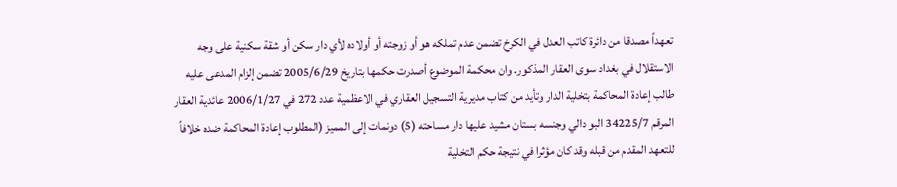تعهداً مصدقا من دائرة كاتب العدل في الكرخ تضمن عدم تملكه هو أو زوجته أو أولاده لأي دار سكن أو شقة سكنية على وجه الاستقلال في بغداد سوى العقار المذكور. وان محكمة الموضوع أصدرت حكمها بتاريخ 2005/6/29 تضمن إلزام المدعى عليه طالب إعادة المحاكمة بتخلية الدار وتأيد من كتاب مديرية التسجيل العقاري في الاعظمية عدد 272 في 2006/1/27 عائدية العقار المرقم 34225/7 البو دالي وجنسه بستان مشيد عليها دار مساحته (5) دونمات إلى المميز (المطلوب إعادة المحاكمة ضده خلافاً للتعهد المقدم من قبله وقد كان مؤثرا في نتيجة حكم التخلية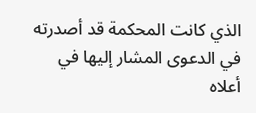الذي كانت المحكمة قد أصدرته في الدعوى المشار إليها في أعلاه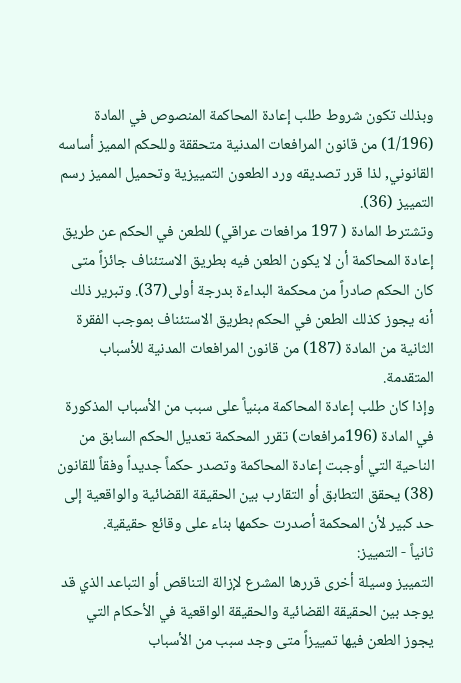وبذلك تكون شروط طلب إعادة المحاكمة المنصوص في المادة (1/196) من قانون المرافعات المدنية متحققة وللحكم المميز أساسه القانوني, لذا قرر تصديقه ورد الطعون التمييزية وتحميل المميز رسم التمييز (36).
وتشترط المادة ( 197 مرافعات عراقي) للطعن في الحكم عن طريق إعادة المحاكمة أن لا يكون الطعن فيه بطريق الاستئناف جائزاً متى كان الحكم صادراً من محكمة البداءة بدرجة أولى(37). وتبرير ذلك أنه يجوز كذلك الطعن في الحكم بطريق الاستئناف بموجب الفقرة الثانية من المادة (187) من قانون المرافعات المدنية للأسباب المتقدمة.
وإذا كان طلب إعادة المحاكمة مبنياً على سبب من الأسباب المذكورة في المادة (196مرافعات) تقرر المحكمة تعديل الحكم السابق من الناحية التي أوجبت إعادة المحاكمة وتصدر حكماً جديداً وفقاً للقانون (38) يحقق التطابق أو التقارب بين الحقيقة القضائية والواقعية إلى حد كبير لأن المحكمة أصدرت حكمها بناء على وقائع حقيقية.
ثانياً - التمييز:
التمييز وسيلة أخرى قررها المشرع لإزالة التناقص أو التباعد الذي قد يوجد بين الحقيقة القضائية والحقيقة الواقعية في الأحكام التي يجوز الطعن فيها تمييزاً متى وجد سبب من الأسباب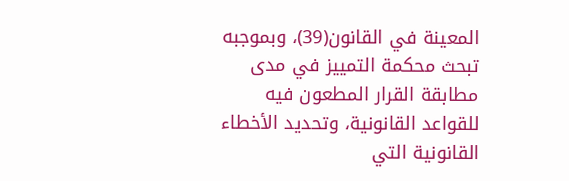المعينة في القانون(39)، وبموجبه تبحث محكمة التمييز في مدى مطابقة القرار المطعون فيه للقواعد القانونية، وتحديد الأخطاء القانونية التي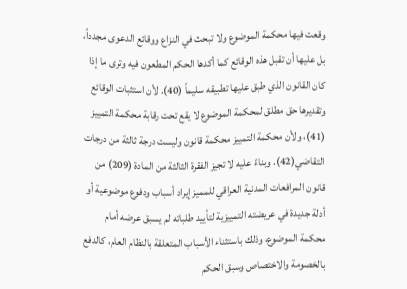وقعت فيها محكمة الموضوع ولا تبحث في النزاع ووقائع الدعوى مجدداً، بل عليها أن تقبل هذه الوقائع كما أكدها الحكم المطعون فيه وترى ما إذا كان القانون الذي طبق عليها تطبيقه سليماً (40). لأن استثبات الوقائع وتقديرها حق مطلق لمحكمة الموضوع لا يقع تحت رقابة محكمة التمييز (41)، ولأن محكمة التمييز محكمة قانون وليست درجة ثالثة من درجات التقاضي(42). وبناءً عليه لا تجيز الفقرة الثالثة من المادة (209) من قانون المرافعات المدنية العراقي للمميز إيراد أسباب ودفوع موضوعية أو أدلة جديدة في عريضته التمييزية لتأييد طلباته لم يسبق عرضه أمام محكمة الموضوع، وذلك باستثناء الأسباب المتعلقة بالنظام العام، كالدفع بالخصومة والاختصاص وسبق الحكم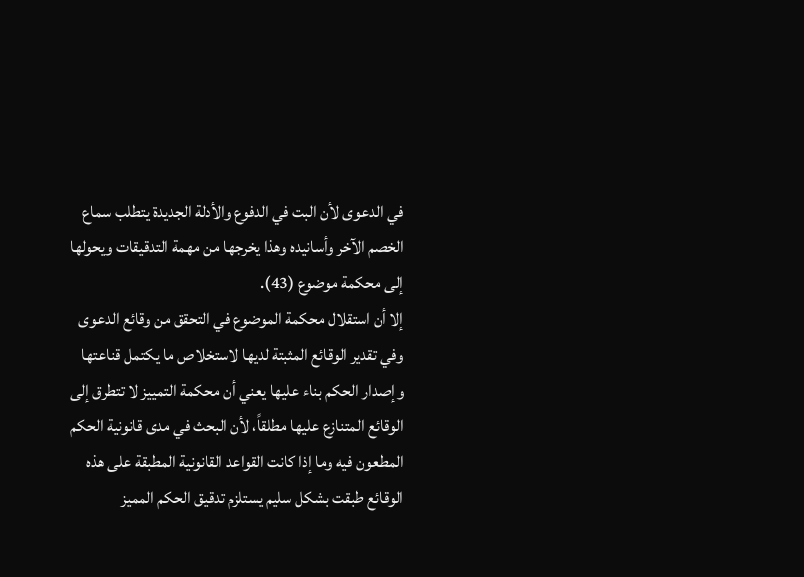في الدعوى لأن البت في الدفوع والأدلة الجديدة يتطلب سماع الخصم الآخر وأسانيده وهذا يخرجها من مهمة التدقيقات ويحولها إلى محكمة موضوع (43).
إلا أن استقلال محكمة الموضوع في التحقق من وقائع الدعوى وفي تقدير الوقائع المثبتة لديها لاستخلاص ما يكتمل قناعتها وإصدار الحكم بناء عليها يعني أن محكمة التمييز لا تتطرق إلى الوقائع المتنازع عليها مطلقاً، لأن البحث في مدى قانونية الحكم المطعون فيه وما إذا كانت القواعد القانونية المطبقة على هذه الوقائع طبقت بشكل سليم يستلزم تدقيق الحكم المميز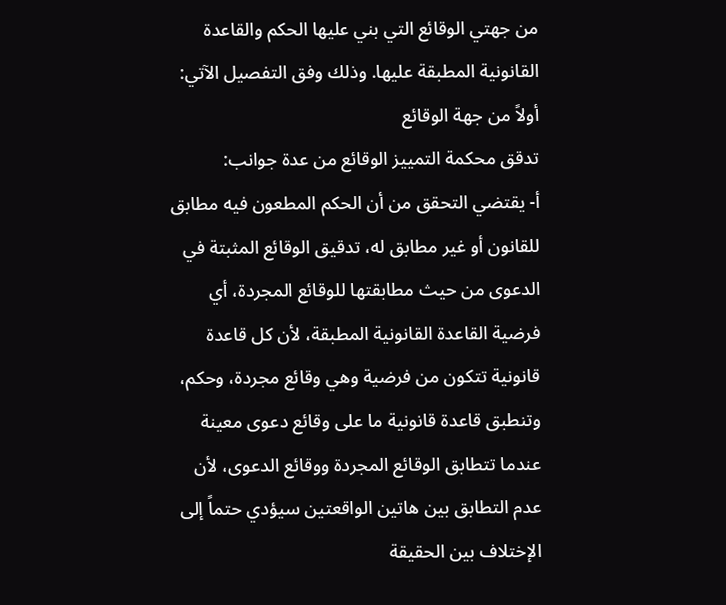من جهتي الوقائع التي بني عليها الحكم والقاعدة القانونية المطبقة عليها. وذلك وفق التفصيل الآتي:
أولاً من جهة الوقائع
تدقق محكمة التمييز الوقائع من عدة جوانب:
أ- يقتضي التحقق من أن الحكم المطعون فيه مطابق للقانون أو غير مطابق له، تدقيق الوقائع المثبتة في الدعوى من حيث مطابقتها للوقائع المجردة، أي فرضية القاعدة القانونية المطبقة، لأن كل قاعدة قانونية تتكون من فرضية وهي وقائع مجردة، وحكم، وتنطبق قاعدة قانونية ما على وقائع دعوى معينة عندما تتطابق الوقائع المجردة ووقائع الدعوى، لأن عدم التطابق بين هاتين الواقعتين سيؤدي حتماً إلى الإختلاف بين الحقيقة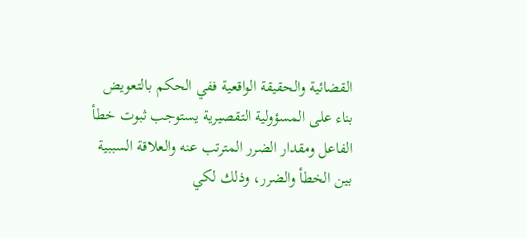القضائية والحقيقة الواقعية ففي الحكم بالتعويض بناء على المسؤولية التقصيرية يستوجب ثبوت خطأ الفاعل ومقدار الضرر المترتب عنه والعلاقة السببية بين الخطأ والضرر، وذلك لكي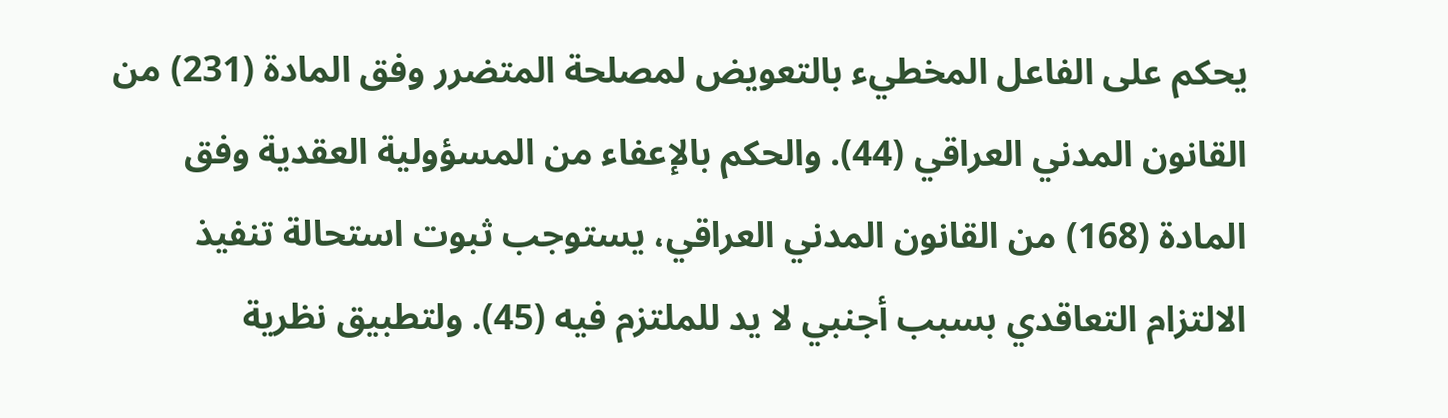يحكم على الفاعل المخطيء بالتعويض لمصلحة المتضرر وفق المادة (231) من القانون المدني العراقي (44). والحكم بالإعفاء من المسؤولية العقدية وفق المادة (168) من القانون المدني العراقي، يستوجب ثبوت استحالة تنفيذ الالتزام التعاقدي بسبب أجنبي لا يد للملتزم فيه (45). ولتطبيق نظرية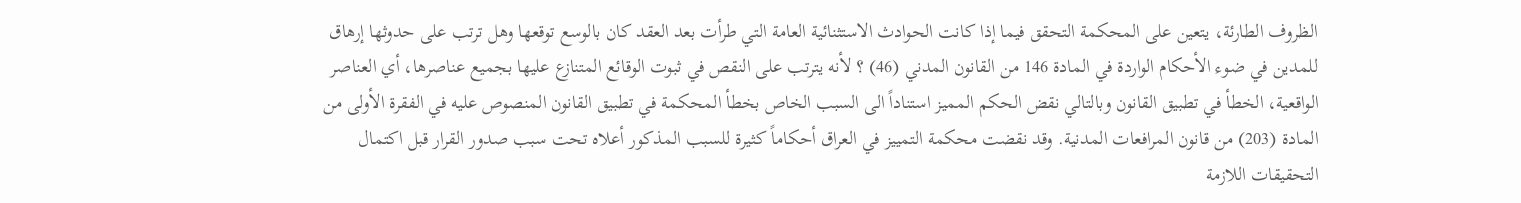الظروف الطارئة، يتعين على المحكمة التحقق فيما إذا كانت الحوادث الاستثنائية العامة التي طرأت بعد العقد كان بالوسع توقعها وهل ترتب على حدوثها إرهاق للمدين في ضوء الأحكام الواردة في المادة 146 من القانون المدني (46) ؟ لأنه يترتب على النقص في ثبوت الوقائع المتنازع عليها بجميع عناصرها، أي العناصر الواقعية، الخطأ في تطبيق القانون وبالتالي نقض الحكم المميز استناداً الى السبب الخاص بخطأ المحكمة في تطبيق القانون المنصوص عليه في الفقرة الأولى من المادة (203) من قانون المرافعات المدنية. وقد نقضت محكمة التمييز في العراق أحكاماً كثيرة للسبب المذكور أعلاه تحت سبب صدور القرار قبل اكتمال التحقيقات اللازمة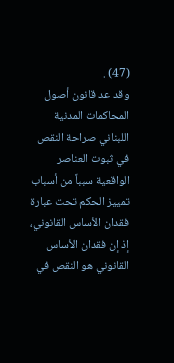(47) .
وقد عد قانون أصول المحاكمات المدنية اللبناني صراحة النقص في ثبوت العناصر الواقعية سبباً من أسباب تمييز الحكم تحت عبارة فقدان الأساس القانوني، إذ إن فقدان الأساس القانوني هو النقص في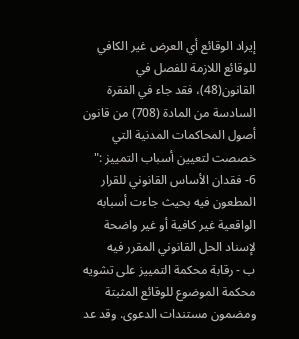إيراد الوقائع أي العرض غير الكافي للوقائع اللازمة للفصل في القانون(48)، فقد جاء في الفقرة السادسة من المادة (708) من قانون أصول المحاكمات المدنية التي خصصت لتعيين أسباب التمييز :" 6- فقدان الأساس القانوني للقرار المطعون فيه بحيث جاءت أسبابه الواقعية غير كافية أو غير واضحة لإسناد الحل القانوني المقرر فيه
ب - رقابة محكمة التمييز على تشويه محكمة الموضوع للوقائع المثبتة ومضمون مستندات الدعوى. وقد عد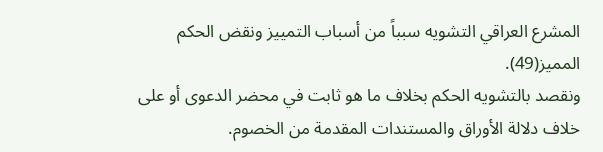المشرع العراقي التشويه سبباً من أسباب التمييز ونقض الحكم المميز(49).
ونقصد بالتشويه الحكم بخلاف ما هو ثابت في محضر الدعوى أو على خلاف دلالة الأوراق والمستندات المقدمة من الخصوم.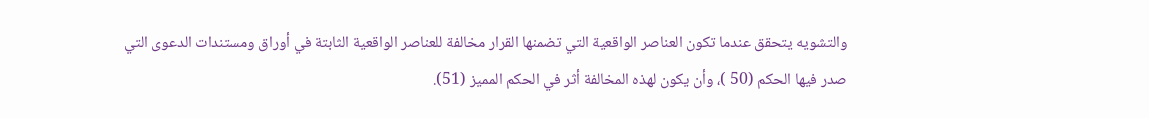والتشويه يتحقق عندما تكون العناصر الواقعية التي تضمنها القرار مخالفة للعناصر الواقعية الثابتة في أوراق ومستندات الدعوى التي صدر فيها الحكم (50 )، وأن يكون لهذه المخالفة أثر في الحكم المميز (51).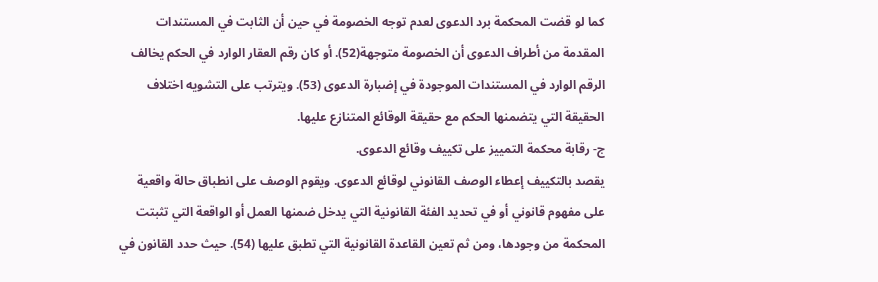كما لو قضت المحكمة برد الدعوى لعدم توجه الخصومة في حين أن الثابت في المستندات المقدمة من أطراف الدعوى أن الخصومة متوجهة(52). أو كان رقم العقار الوارد في الحكم يخالف الرقم الوارد في المستندات الموجودة في إضبارة الدعوى (53). ويترتب على التشويه اختلاف الحقيقة التي يتضمنها الحكم مع حقيقة الوقائع المتنازع عليها.
ج- رقابة محكمة التمييز على تكييف وقائع الدعوى.
يقصد بالتكييف إعطاء الوصف القانوني لوقائع الدعوى. ويقوم الوصف على انطباق حالة واقعية على مفهوم قانوني أو في تحديد الفئة القانونية التي يدخل ضمنها العمل أو الواقعة التي تثبتت المحكمة من وجودها، ومن ثم تعين القاعدة القانونية التي تطبق عليها (54). حيث حدد القانون في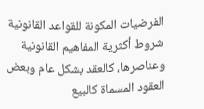الفرضيات المكونة للقواعد القانونية شروط أكثرية المفاهيم القانونية وعناصرها، كالعقد بشكل عام وبعض العقود المسماة كالبيع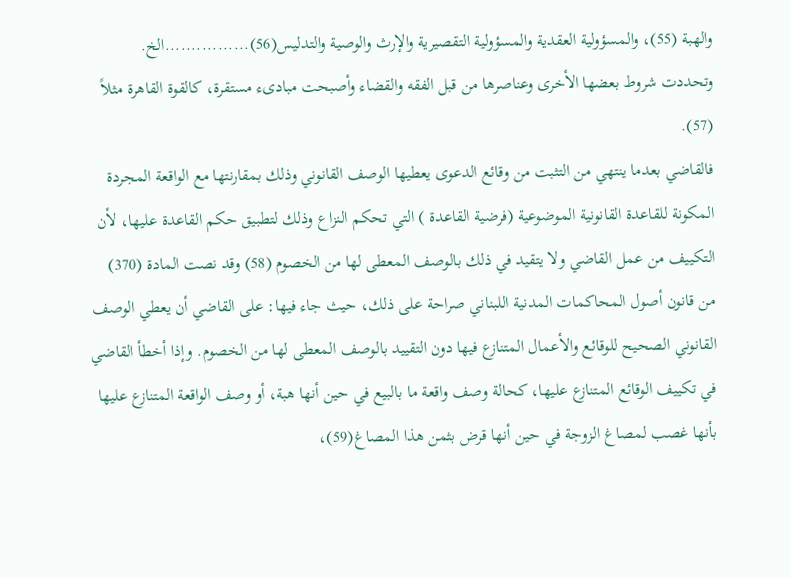والهبة (55)، والمسؤولية العقدية والمسؤولية التقصيرية والإرث والوصية والتدليس(56)................الخ. وتحددت شروط بعضها الأخرى وعناصرها من قبل الفقه والقضاء وأصبحت مبادىء مستقرة، كالقوة القاهرة مثلاً (57).
فالقاضي بعدما ينتهي من التثبت من وقائع الدعوى يعطيها الوصف القانوني وذلك بمقارنتها مع الواقعة المجردة المكونة للقاعدة القانونية الموضوعية (فرضية القاعدة ) التي تحكم النزاع وذلك لتطبيق حكم القاعدة عليها، لأن التكييف من عمل القاضي ولا يتقيد في ذلك بالوصف المعطى لها من الخصوم (58) وقد نصت المادة (370) من قانون أصول المحاكمات المدنية اللبناني صراحة على ذلك، حيث جاء فيها: على القاضي أن يعطي الوصف القانوني الصحيح للوقائع والأعمال المتنازع فيها دون التقييد بالوصف المعطى لها من الخصوم. وإذا أخطأ القاضي في تكييف الوقائع المتنازع عليها، كحالة وصف واقعة ما بالبيع في حين أنها هبة، أو وصف الواقعة المتنازع عليها بأنها غصب لمصاغ الزوجة في حين أنها قرض بثمن هذا المصاغ(59)،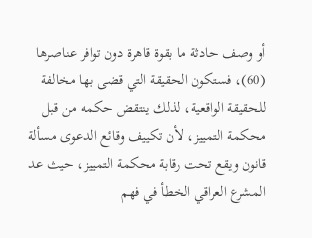أو وصف حادثة ما بقوة قاهرة دون توافر عناصرها (60)، فستكون الحقيقة التي قضى بها مخالفة للحقيقة الواقعية، لذلك ينتقض حكمه من قبل محكمة التمييز، لأن تكييف وقائع الدعوى مسألة قانون ويقع تحت رقابة محكمة التمييز، حيث عد المشرع العراقي الخطأ في فهم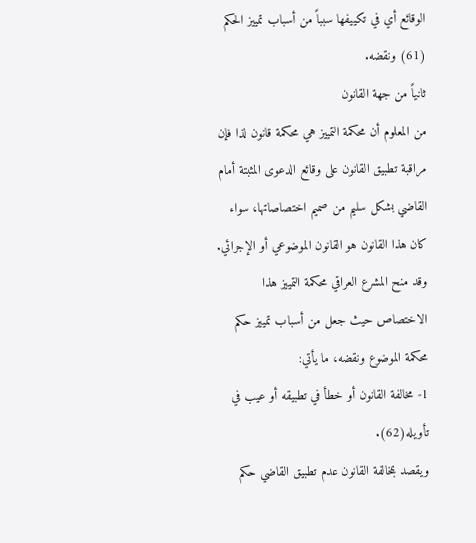الوقائع أي في تكييفها سبباً من أسباب تمييز الحكم (61) ونقضه.
ثانياً من جهة القانون
من المعلوم أن محكمة التمييز هي محكمة قانون لذا فإن مراقبة تطبيق القانون على وقائع الدعوى المثبتة أمام القاضي بشكل سليم من صميم اختصاصاتها، سواء كان هذا القانون هو القانون الموضوعي أو الإجرائي. وقد منح المشرع العراقي محكمة التمييز هذا الاختصاص حيث جعل من أسباب تمييز حكم محكمة الموضوع ونقضه، ما يأتي:
1- مخالفة القانون أو خطأ في تطبيقه أو عيب في تأويله(62).
ويقصد بمخالفة القانون عدم تطبيق القاضي حكم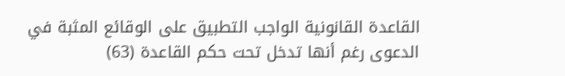القاعدة القانونية الواجب التطبيق على الوقائع المثبة في الدعوى رغم أنها تدخل تحت حكم القاعدة (63)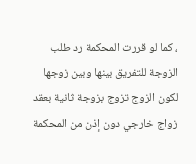، كما لو قررت المحكمة رد طلب الزوجة للتفريق بينها وبين زوجها لكون الزوج تزوج بزوجة ثانية بعقد زواج خارجي دون إذن من المحكمة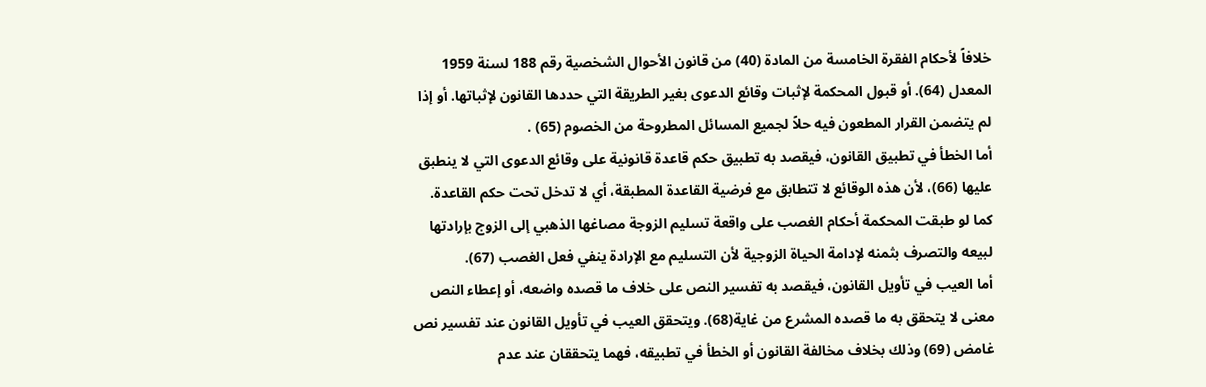خلافاً لأحكام الفقرة الخامسة من المادة (40) من قانون الأحوال الشخصية رقم 188 لسنة 1959 المعدل (64). أو قبول المحكمة لإثبات وقائع الدعوى بغير الطريقة التي حددها القانون لإثباتها. أو إذا لم يتضمن القرار المطعون فيه حلاً لجميع المسائل المطروحة من الخصوم (65) .
أما الخطأ في تطبيق القانون، فيقصد به تطبيق حكم قاعدة قانونية على وقائع الدعوى التي لا ينطبق عليها (66)، لأن هذه الوقائع لا تتطابق مع فرضية القاعدة المطبقة، أي لا تدخل تحت حكم القاعدة. كما لو طبقت المحكمة أحكام الغصب على واقعة تسليم الزوجة مصاغها الذهبي إلى الزوج بإرادتها لبيعه والتصرف بثمنه لإدامة الحياة الزوجية لأن التسليم مع الإرادة ينفي فعل الغصب (67).
أما العيب في تأويل القانون، فيقصد به تفسير النص على خلاف ما قصده واضعه، أو إعطاء النص معنى لا يتحقق به ما قصده المشرع من غاية(68). ويتحقق العيب في تأويل القانون عند تفسير نص غامض (69) وذلك بخلاف مخالفة القانون أو الخطأ في تطبيقه، فهما يتحققان عند عدم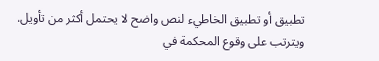تطبيق أو تطبيق الخاطيء لنص واضح لا يحتمل أكثر من تأويل.
ويترتب على وقوع المحكمة في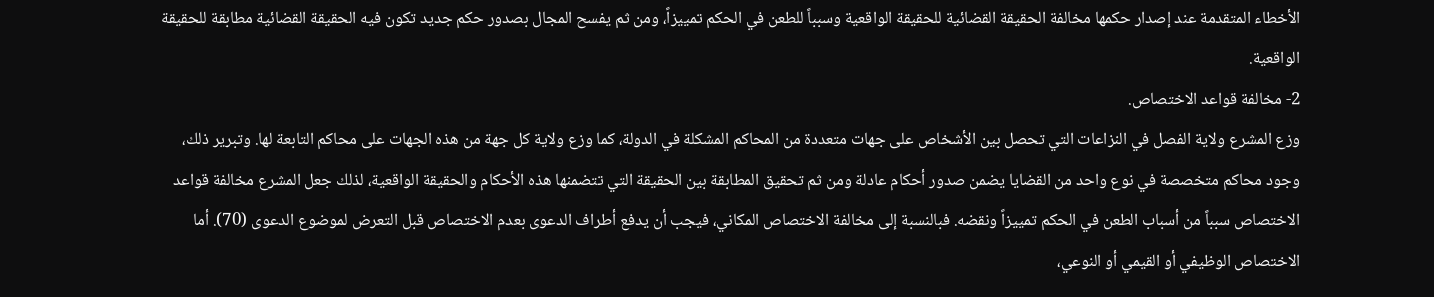الأخطاء المتقدمة عند إصدار حكمها مخالفة الحقيقة القضائية للحقيقة الواقعية وسبباً للطعن في الحكم تمييزاً، ومن ثم يفسح المجال بصدور حكم جديد تكون فيه الحقيقة القضائية مطابقة للحقيقة الواقعية.
2- مخالفة قواعد الاختصاص.
وزع المشرع ولاية الفصل في النزاعات التي تحصل بين الأشخاص على جهات متعددة من المحاكم المشكلة في الدولة، كما وزع ولاية كل جهة من هذه الجهات على محاكم التابعة لها. وتبرير ذلك، وجود محاكم متخصصة في نوع واحد من القضايا يضمن صدور أحكام عادلة ومن ثم تحقيق المطابقة بين الحقيقة التي تتضمنها هذه الأحكام والحقيقة الواقعية، لذلك جعل المشرع مخالفة قواعد الاختصاص سبباً من أسباب الطعن في الحكم تمييزاً ونقضه. فبالنسبة إلى مخالفة الاختصاص المكاني، فيجب أن يدفع أطراف الدعوى بعدم الاختصاص قبل التعرض لموضوع الدعوى (70). أما الاختصاص الوظيفي أو القيمي أو النوعي،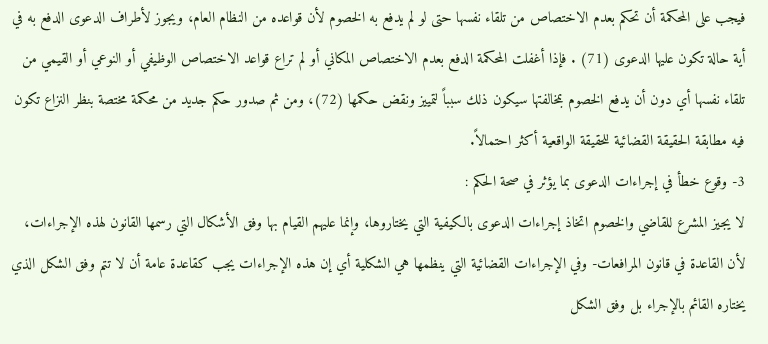فيجب على المحكمة أن تحكم بعدم الاختصاص من تلقاء نفسها حتى لو لم يدفع به الخصوم لأن قواعده من النظام العام، ويجوز لأطراف الدعوى الدفع به في أية حالة تكون عليها الدعوى (71) . فإذا أغفلت المحكمة الدفع بعدم الاختصاص المكاني أو لم تراع قواعد الاختصاص الوظيفي أو النوعي أو القيمي من تلقاء نفسها أي دون أن يدفع الخصوم بمخالفتها سيكون ذلك سبباً لتمييز ونقض حكمها (72)، ومن ثم صدور حكم جديد من محكمة مختصة بنظر النزاع تكون فيه مطابقة الحقيقة القضائية للحقيقة الواقعية أكثر احتمالاً.
3- وقوع خطأ في إجراءات الدعوى بما يؤثر في صحة الحكم :
لا يجيز المشرع للقاضي والخصوم اتخاذ إجراءات الدعوى بالكيفية التي يختاروها، وإنما عليهم القيام بها وفق الأشكال التي رسمها القانون لهذه الإجراءات، لأن القاعدة في قانون المرافعات- وفي الإجراءات القضائية التي ينظمها هي الشكلية أي إن هذه الإجراءات يجب كقاعدة عامة أن لا تتم وفق الشكل الذي يختاره القائم بالإجراء بل وفق الشكل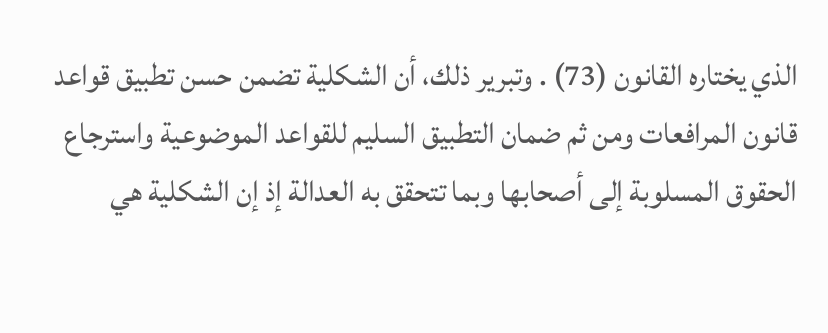الذي يختاره القانون (73) . وتبرير ذلك، أن الشكلية تضمن حسن تطبيق قواعد قانون المرافعات ومن ثم ضمان التطبيق السليم للقواعد الموضوعية واسترجاع الحقوق المسلوبة إلى أصحابها وبما تتحقق به العدالة إذ إن الشكلية هي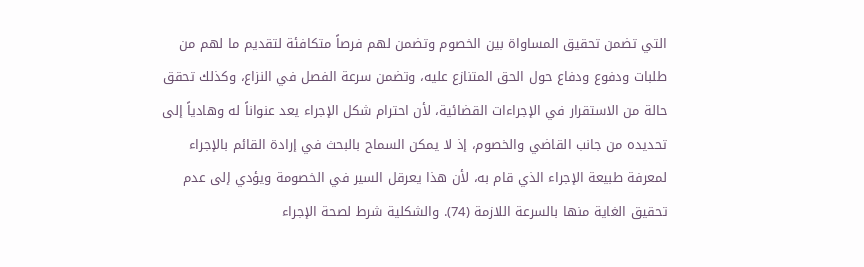التي تضمن تحقيق المساواة بين الخصوم وتضمن لهم فرصاً متكافئة لتقديم ما لهم من طلبات ودفوع ودفاع حول الحق المتنازع عليه، وتضمن سرعة الفصل في النزاع، وكذلك تحقق حالة من الاستقرار في الإجراءات القضائية، لأن احترام شكل الإجراء يعد عنواناً له وهادياً إلى تحديده من جانب القاضي والخصوم، إذ لا يمكن السماح بالبحث في إرادة القائم بالإجراء لمعرفة طبيعة الإجراء الذي قام به، لأن هذا يعرقل السير في الخصومة ويؤدي إلى عدم تحقيق الغاية منها بالسرعة اللازمة (74). والشكلية شرط لصحة الإجراء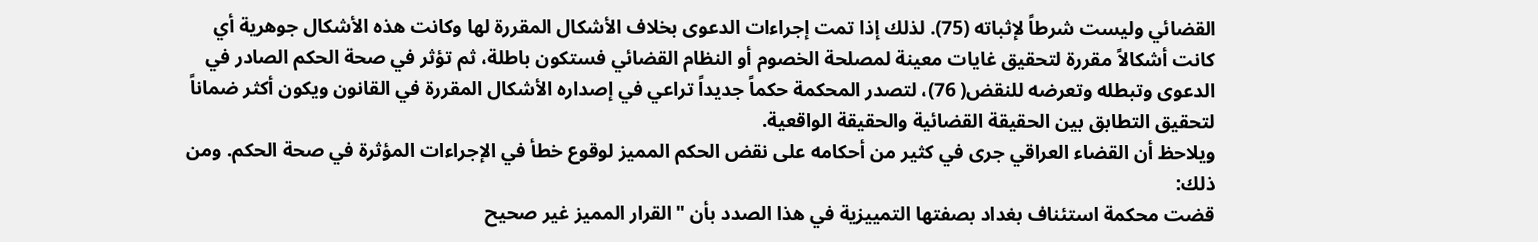القضائي وليست شرطاً لإثباته (75). لذلك إذا تمت إجراءات الدعوى بخلاف الأشكال المقررة لها وكانت هذه الأشكال جوهرية أي كانت أشكالاً مقررة لتحقيق غايات معينة لمصلحة الخصوم أو النظام القضائي فستكون باطلة، ثم تؤثر في صحة الحكم الصادر في الدعوى وتبطله وتعرضه للنقض( 76)، لتصدر المحكمة حكماً جديداً تراعي في إصداره الأشكال المقررة في القانون ويكون أكثر ضماناً لتحقيق التطابق بين الحقيقة القضائية والحقيقة الواقعية.
ويلاحظ أن القضاء العراقي جرى في كثير من أحكامه على نقض الحكم المميز لوقوع خطأ في الإجراءات المؤثرة في صحة الحكم. ومن ذلك:
قضت محكمة استئناف بغداد بصفتها التمييزية في هذا الصدد بأن "القرار المميز غير صحيح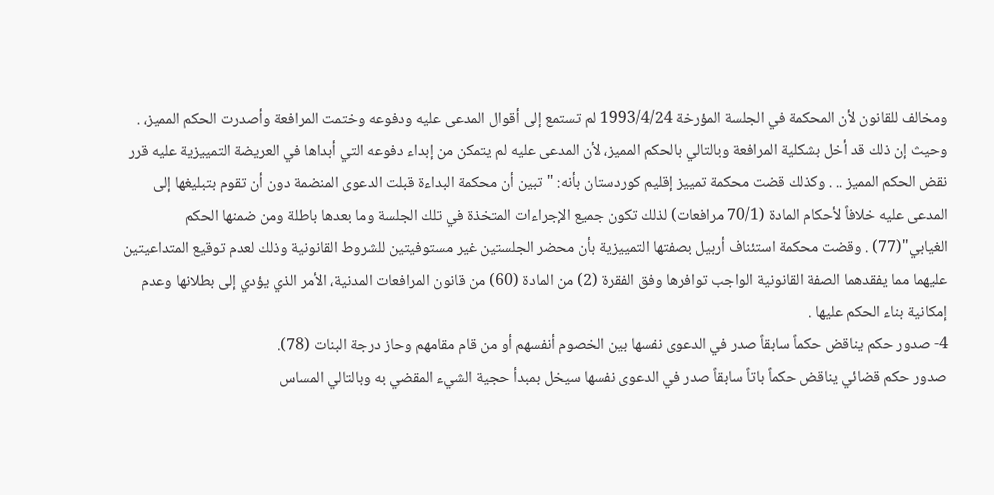ومخالف للقانون لأن المحكمة في الجلسة المؤرخة 1993/4/24 لم تستمع إلى أقوال المدعى عليه ودفوعه وختمت المرافعة وأصدرت الحكم المميز، . وحيث إن ذلك قد أخل بشكلية المرافعة وبالتالي بالحكم المميز، لأن المدعى عليه لم يتمكن من إبداء دفوعه التي أبداها في العريضة التمييزية عليه قرر نقض الحكم المميز .. . وكذلك قضت محكمة تمييز إقليم كوردستان بأنه: "تبين أن محكمة البداءة قبلت الدعوى المنضمة دون أن تقوم بتبليغها إلى المدعى عليه خلافاً لأحكام المادة (70/1 مرافعات) لذلك تكون جميع الإجراءات المتخذة في تلك الجلسة وما بعدها باطلة ومن ضمنها الحكم الغيابي"(77) . وقضت محكمة استئناف أربيل بصفتها التمييزية بأن محضر الجلستين غير مستوفيتين للشروط القانونية وذلك لعدم توقيع المتداعيتين عليهما مما يفقدهما الصفة القانونية الواجب توافرها وفق الفقرة (2) من المادة (60) من قانون المرافعات المدنية، الأمر الذي يؤدي إلى بطلانها وعدم إمكانية بناء الحكم عليها .
4- صدور حكم يناقض حكماً سابقاً صدر في الدعوى نفسها بين الخصوم أنفسهم أو من قام مقامهم وحاز درجة البنات (78).
صدور حكم قضائي يناقض حكماً باتاً سابقاً صدر في الدعوى نفسها سيخل بمبدأ حجية الشيء المقضي به وبالتالي المساس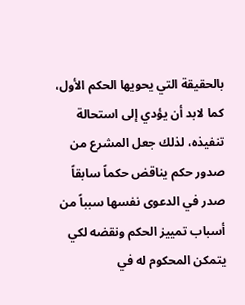بالحقيقة التي يحويها الحكم الأول، كما لابد أن يؤدي إلى استحالة تنفيذه، لذلك جعل المشرع من صدور حكم يناقض حكماً سابقاً صدر في الدعوى نفسها سبباً من أسباب تمييز الحكم ونقضه لكي يتمكن المحكوم له في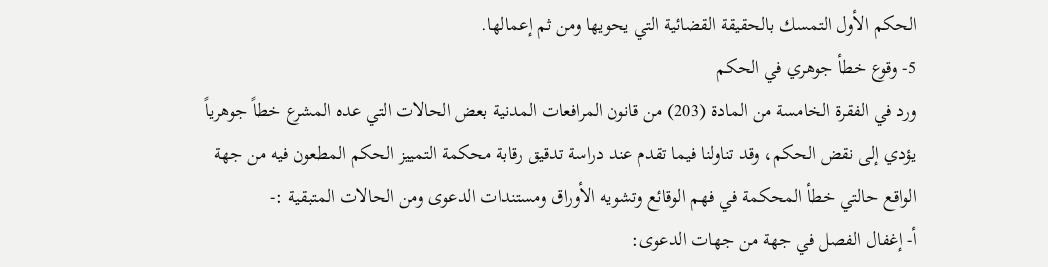الحكم الأول التمسك بالحقيقة القضائية التي يحويها ومن ثم إعمالها.
5- وقوع خطأ جوهري في الحكم
ورد في الفقرة الخامسة من المادة (203) من قانون المرافعات المدنية بعض الحالات التي عده المشرع خطاً جوهرياً يؤدي إلى نقض الحكم، وقد تناولنا فيما تقدم عند دراسة تدقيق رقابة محكمة التمييز الحكم المطعون فيه من جهة الواقع حالتي خطأ المحكمة في فهم الوقائع وتشويه الأوراق ومستندات الدعوى ومن الحالات المتبقية :-
أ- إغفال الفصل في جهة من جهات الدعوى: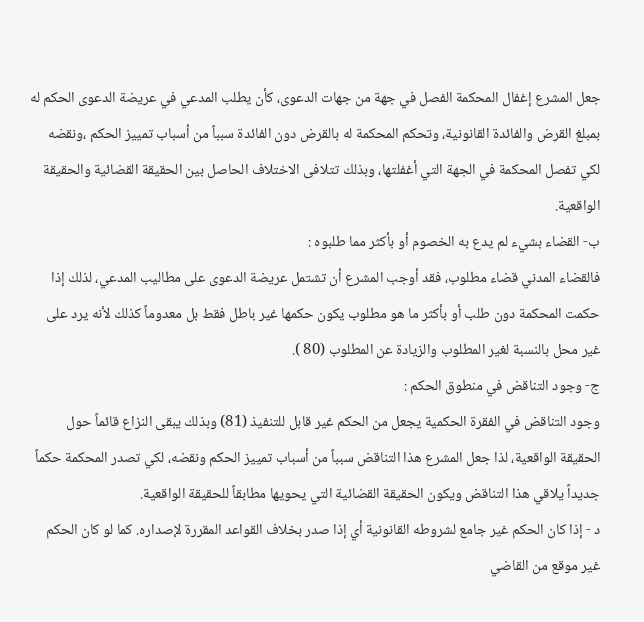جعل المشرع إغفال المحكمة الفصل في جهة من جهات الدعوى، كأن يطلب المدعي في عريضة الدعوى الحكم له بمبلغ القرض والفائدة القانونية، وتحكم المحكمة له بالقرض دون الفائدة سبباً من أسباب تمييز الحكم ،ونقضه لكي تفصل المحكمة في الجهة التي أغفلتها، وبذلك تتلافى الاختلاف الحاصل بين الحقيقة القضائية والحقيقة الواقعية.
ب- القضاء بشيء لم يدع به الخصوم أو بأكثر مما طلبوه :
فالقضاء المدني قضاء مطلوب، فقد أوجب المشرع أن تشتمل عريضة الدعوى على مطاليب المدعي، لذلك إذا حكمت المحكمة دون طلب أو بأكثر ما هو مطلوب يكون حكمها غير باطل فقط بل معدوماً كذلك لأنه يرد على غير محل بالنسبة لغير المطلوب والزيادة عن المطلوب (80 ).
ج- وجود التناقض في منطوق الحكم :
وجود التناقض في الفقرة الحكمية يجعل من الحكم غير قابل للتنفيذ (81) وبذلك يبقى النزاع قائماً حول الحقيقة الواقعية، لذا جعل المشرع هذا التناقض سبباً من أسباب تمييز الحكم ونقضه، لكي تصدر المحكمة حكماً جديداً يلاقي هذا التناقض ويكون الحقيقة القضائية التي يحويها مطابقاً للحقيقة الواقعية.
د - إذا كان الحكم غير جامع لشروطه القانونية أي إذا صدر بخلاف القواعد المقررة لإصداره. كما لو كان الحكم غير موقع من القاضي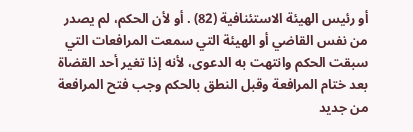أو رئيس الهيئة الاستئنافية (82) . أو لأن الحكم، لم يصدر من نفس القاضي أو الهيئة التي سمعت المرافعات التي سبقت الحكم وانتهت به الدعوى، لأنه إذا تغير أحد القضاة بعد ختام المرافعة وقبل النطق بالحكم وجب فتح المرافعة من جديد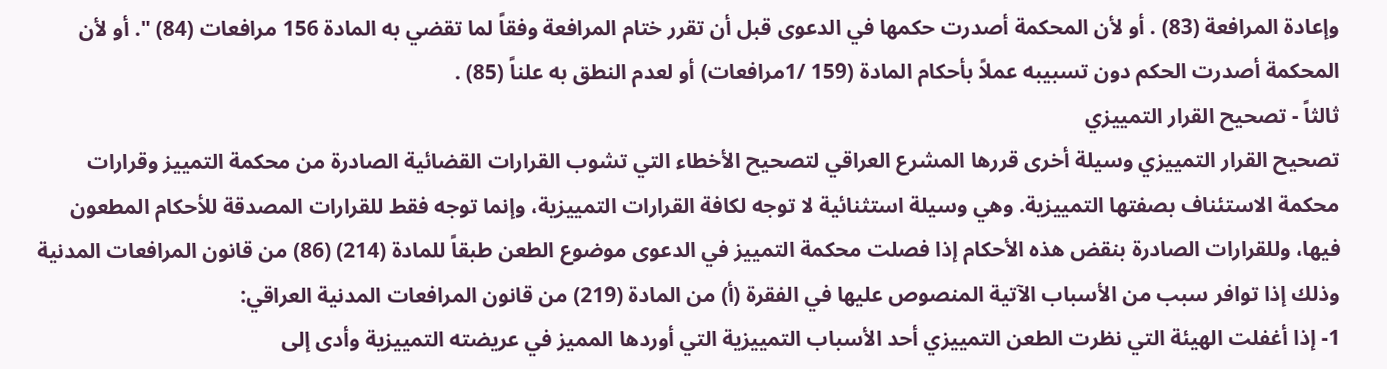وإعادة المرافعة (83) . أو لأن المحكمة أصدرت حكمها في الدعوى قبل أن تقرر ختام المرافعة وفقاً لما تقضي به المادة 156 مرافعات (84) ". أو لأن المحكمة أصدرت الحكم دون تسبيبه عملاً بأحكام المادة (159 /1مرافعات) أو لعدم النطق به علناً (85) .
ثالثاً - تصحيح القرار التمييزي
تصحيح القرار التمييزي وسيلة أخرى قررها المشرع العراقي لتصحيح الأخطاء التي تشوب القرارات القضائية الصادرة من محكمة التمييز وقرارات محكمة الاستئناف بصفتها التمييزية. وهي وسيلة استثنائية لا توجه لكافة القرارات التمييزية، وإنما توجه فقط للقرارات المصدقة للأحكام المطعون فيها، وللقرارات الصادرة بنقض هذه الأحكام إذا فصلت محكمة التمييز في الدعوى موضوع الطعن طبقاً للمادة (214) (86) من قانون المرافعات المدنية وذلك إذا توافر سبب من الأسباب الآتية المنصوص عليها في الفقرة (أ) من المادة (219) من قانون المرافعات المدنية العراقي:
1- إذا أغفلت الهيئة التي نظرت الطعن التمييزي أحد الأسباب التمييزية التي أوردها المميز في عريضته التمييزية وأدى إلى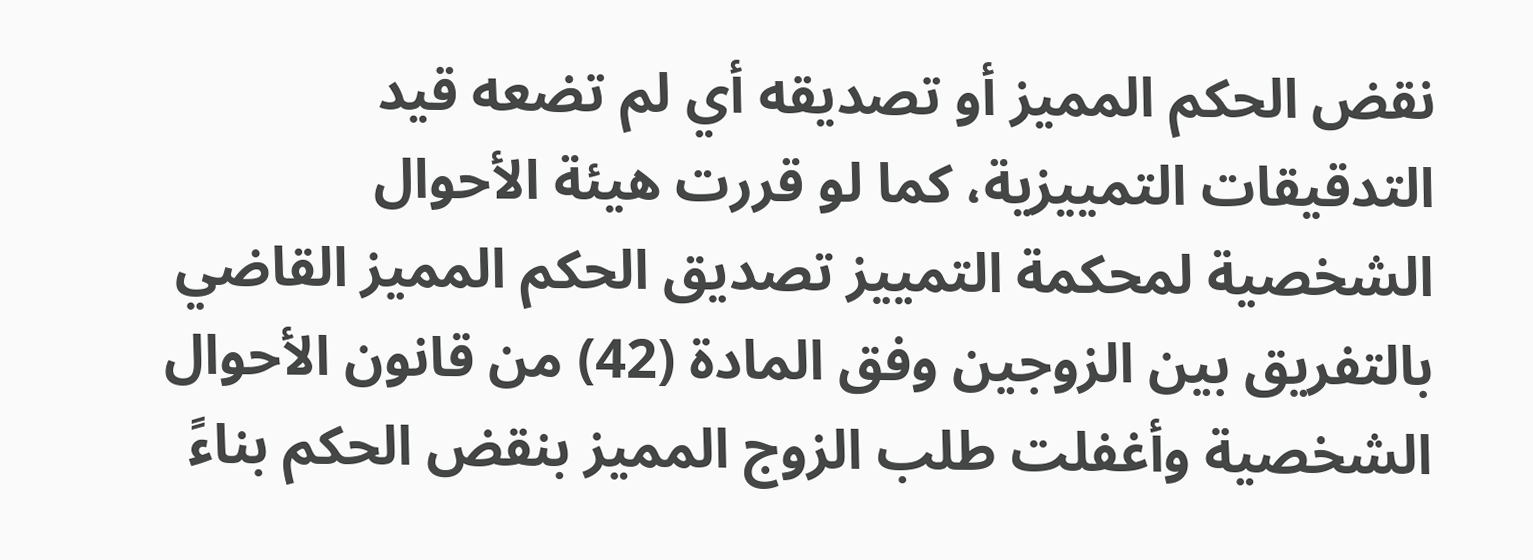نقض الحكم المميز أو تصديقه أي لم تضعه قيد التدقيقات التمييزية، كما لو قررت هيئة الأحوال الشخصية لمحكمة التمييز تصديق الحكم المميز القاضي بالتفريق بين الزوجين وفق المادة (42) من قانون الأحوال الشخصية وأغفلت طلب الزوج المميز بنقض الحكم بناءً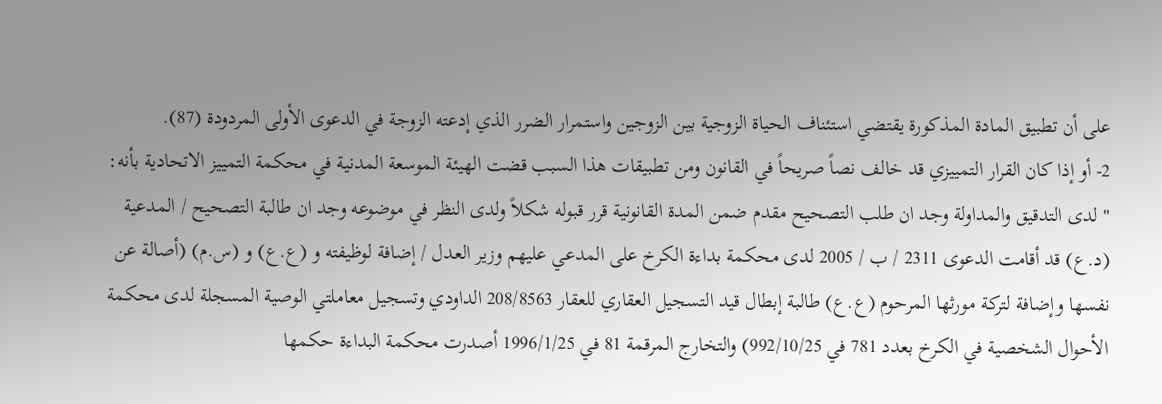على أن تطبيق المادة المذكورة يقتضي استئناف الحياة الزوجية بين الزوجين واستمرار الضرر الذي إدعته الزوجة في الدعوى الأولى المردودة (87).
2- أو إذا كان القرار التمييزي قد خالف نصاً صريحاً في القانون ومن تطبيقات هذا السبب قضت الهيئة الموسعة المدنية في محكمة التمييز الاتحادية بأنه: " لدى التدقيق والمداولة وجد ان طلب التصحيح مقدم ضمن المدة القانونية قرر قبوله شكلاً ولدى النظر في موضوعه وجد ان طالبة التصحيح / المدعية (د.ع) قد أقامت الدعوى 2311 / ب / 2005 لدى محكمة بداءة الكرخ على المدعي عليهم وزير العدل / إضافة لوظيفته و (ع.ع) و (س.م) (أصالة عن نفسها وإضافة لتركة مورثها المرحوم (ع.ع) طالبة إبطال قيد التسجيل العقاري للعقار 208/8563 الداودي وتسجيل معاملتي الوصية المسجلة لدى محكمة الأحوال الشخصية في الكرخ بعدد 781 في 992/10/25) والتخارج المرقمة 81 في 1996/1/25 أصدرت محكمة البداءة حكمها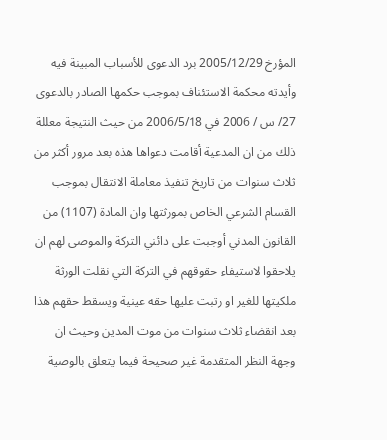المؤرخ 2005/12/29 برد الدعوى للأسباب المبينة فيه وأيدته محكمة الاستئناف بموجب حكمها الصادر بالدعوى 27/ س / 2006 في 2006/5/18 من حيث النتيجة معللة ذلك من ان المدعية أقامت دعواها هذه بعد مرور أكثر من ثلاث سنوات من تاريخ تنفيذ معاملة الانتقال بموجب القسام الشرعي الخاص بمورثتها وان المادة (1107) من القانون المدني أوجبت على دائني التركة والموصى لهم ان يلاحقوا لاستيفاء حقوقهم في التركة التي نقلت الورثة ملكيتها للغير او رتبت عليها حقه عينية ويسقط حقهم هذا بعد انقضاء ثلاث سنوات من موت المدين وحيث ان وجهة النظر المتقدمة غير صحيحة فيما يتعلق بالوصية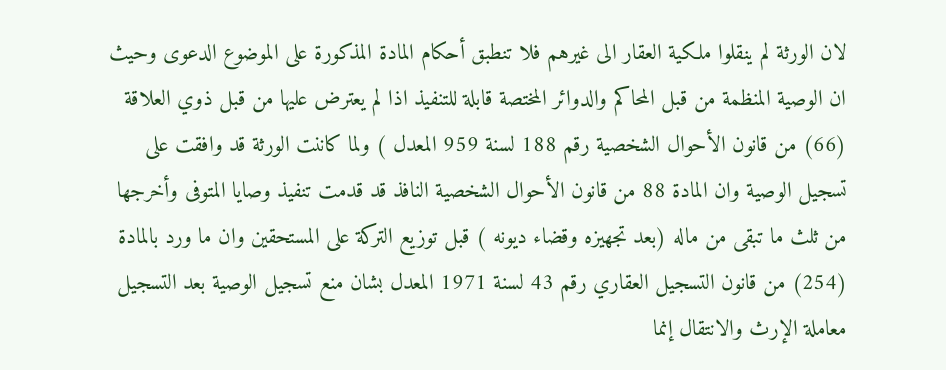لان الورثة لم ينقلوا ملكية العقار الى غيرهم فلا تنطبق أحكام المادة المذكورة على الموضوع الدعوى وحيث ان الوصية المنظمة من قبل المحاكم والدوائر المختصة قابلة للتنفيذ اذا لم يعترض عليها من قبل ذوي العلاقة (66) من قانون الأحوال الشخصية رقم 188 لسنة 959 المعدل ) ولما كاننت الورثة قد وافقت على تسجيل الوصية وان المادة 88 من قانون الأحوال الشخصية النافذ قد قدمت تنفيذ وصايا المتوفى وأخرجها من ثلث ما تبقى من ماله (بعد تجهيزه وقضاء ديونه ) قبل توزيع التركة على المستحقين وان ما ورد بالمادة (254) من قانون التسجيل العقاري رقم 43 لسنة 1971 المعدل بشان منع تسجيل الوصية بعد التسجيل معاملة الإرث والانتقال إنما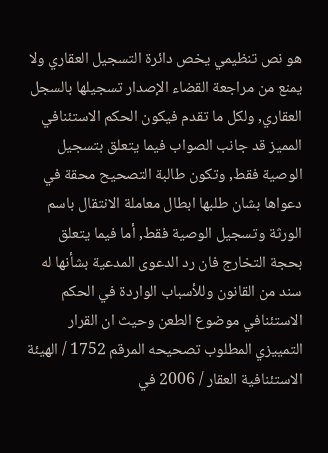هو نص تنظيمي يخص دائرة التسجيل العقاري ولا يمنع من مراجعة القضاء الإصدار تسجيلها بالسجل العقاري, ولكل ما تقدم فيكون الحكم الاستئنافي المميز قد جانب الصواب فيما يتعلق بتسجيل الوصية فقط, وتكون طالبة التصحيح محقة في دعواها بشان طلبها ابطال معاملة الانتقال باسم الورثة وتسجيل الوصية فقط, أما فيما يتعلق بحجة التخارج فان رد الدعوى المدعية بشأنها له سند من القانون وللأسباب الواردة في الحكم الاستئنافي موضوع الطعن وحيث ان القرار التمييزي المطلوب تصحيحه المرقم 1752 / الهيئة الاستئنافية العقار / 2006 في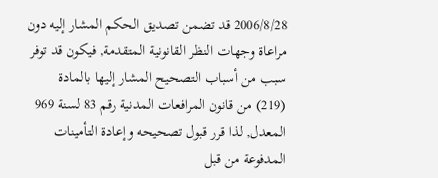2006/8/28 قد تضمن تصديق الحكم المشار إليه دون مراعاة وجهات النظر القانونية المتقدمة, فيكون قد توفر سبب من أسباب التصحيح المشار إليها بالمادة (219) من قانون المرافعات المدنية رقم 83 لسنة 969 المعدل, لذا قرر قبول تصحيحه وإعادة التأمينات المدفوعة من قبل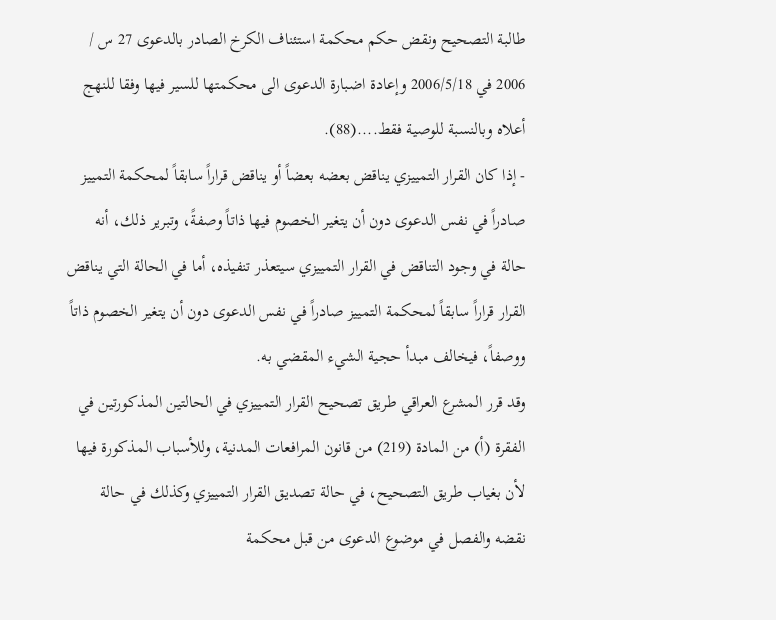طالبة التصحيح ونقض حكم محكمة استئناف الكرخ الصادر بالدعوى 27 س / 2006 في 2006/5/18 وإعادة اضبارة الدعوى الى محكمتها للسير فيها وفقا للنهج أعلاه وبالنسبة للوصية فقط....(88).
- إذا كان القرار التمييزي يناقض بعضه بعضاً أو يناقض قراراً سابقاً لمحكمة التمييز صادراً في نفس الدعوى دون أن يتغير الخصوم فيها ذاتاً وصفةً، وتبرير ذلك، أنه حالة في وجود التناقض في القرار التمييزي سيتعذر تنفيذه، أما في الحالة التي يناقض القرار قراراً سابقاً لمحكمة التمييز صادراً في نفس الدعوى دون أن يتغير الخصوم ذاتاً ووصفاً، فيخالف مبدأ حجية الشيء المقضي به.
وقد قرر المشرع العراقي طريق تصحيح القرار التمييزي في الحالتين المذكورتين في الفقرة (أ) من المادة (219) من قانون المرافعات المدنية، وللأسباب المذكورة فيها لأن بغياب طريق التصحيح، في حالة تصديق القرار التمييزي وكذلك في حالة نقضه والفصل في موضوع الدعوى من قبل محكمة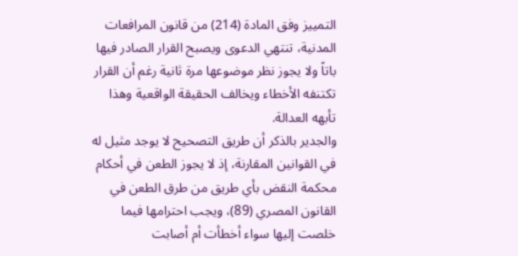التمييز وفق المادة (214) من قانون المرافعات المدنية، تنتهي الدعوى ويصبح القرار الصادر فيها باتاً ولا يجوز نظر موضوعها مرة ثانية رغم أن القرار تكتنفه الأخطاء ويخالف الحقيقة الواقعية وهذا تأبهه العدالة.
والجدير بالذكر أن طريق التصحيح لا يوجد مثيل له في القوانين المقارنة، إذ لا يجوز الطعن في أحكام محكمة النقض بأي طريق من طرق الطعن في القانون المصري (89)، ويجب احترامها فيما خلصت إليها سواء أخطأت أم أصابت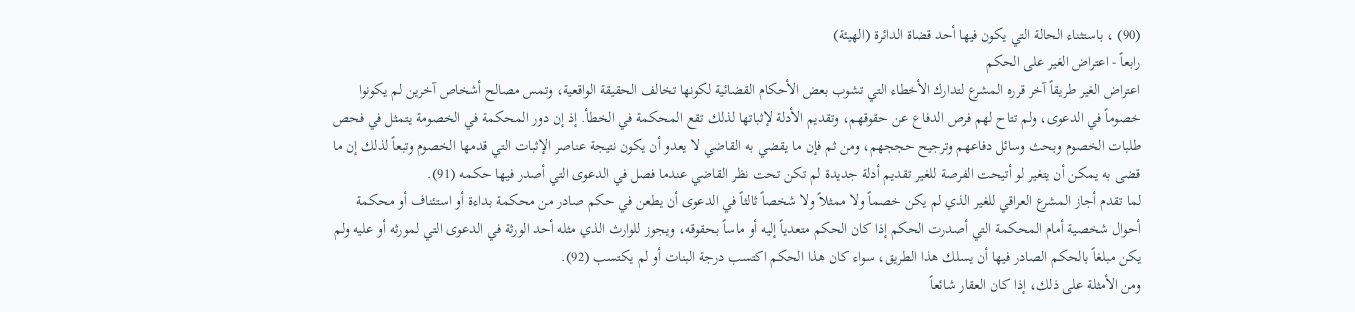(90) ، باستثناء الحالة التي يكون فيها أحد قضاة الدائرة (الهيئة)
رابعاً - اعتراض الغير على الحكم
اعتراض الغير طريقاً آخر قرره المشرع لتدارك الأخطاء التي تشوب بعض الأحكام القضائية لكونها تخالف الحقيقة الواقعية، وتمس مصالح أشخاص آخرين لم يكونوا خصوماً في الدعوى، ولم تتاح لهم فرص الدفاع عن حقوقهم، وتقديم الأدلة لإثباتها لذلك تقع المحكمة في الخطأ. إذ إن دور المحكمة في الخصومة يتمثل في فحص طلبات الخصوم وبحث وسائل دفاعهم وترجيح حججهم، ومن ثم فإن ما يقضي به القاضي لا يعدو أن يكون نتيجة عناصر الإثبات التي قدمها الخصوم وتبعاً لذلك إن ما قضى به يمكن أن يتغير لو أتيحت الفرصة للغير تقديم أدلة جديدة لم تكن تحت نظر القاضي عندما فصل في الدعوى التي أصدر فيها حكمه (91).
لما تقدم أجاز المشرع العراقي للغير الذي لم يكن خصماً ولا ممثلاً ولا شخصاً ثالثاً في الدعوى أن يطعن في حكم صادر من محكمة بداءة أو استئناف أو محكمة أحوال شخصية أمام المحكمة التي أصدرت الحكم إذا كان الحكم متعدياً إليه أو ماساً بحقوقه، ويجوز للوارث الذي مثله أحد الورثة في الدعوى التي لمورثه أو عليه ولم يكن مبلغاً بالحكم الصادر فيها أن يسلك هذا الطريق، سواء كان هذا الحكم اكتسب درجة البنات أو لم يكتسب (92).
ومن الأمثلة على ذلك، إذا كان العقار شائعاً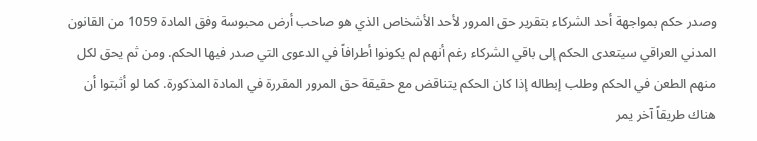وصدر حكم بمواجهة أحد الشركاء بتقرير حق المرور لأحد الأشخاص الذي هو صاحب أرض محبوسة وفق المادة 1059 من القانون المدني العراقي سيتعدى الحكم إلى باقي الشركاء رغم أنهم لم يكونوا أطرافاً في الدعوى التي صدر فيها الحكم. ومن ثم يحق لكل منهم الطعن في الحكم وطلب إبطاله إذا كان الحكم يتناقض مع حقيقة حق المرور المقررة في المادة المذكورة. كما لو أثبتوا أن هناك طريقاً آخر يمر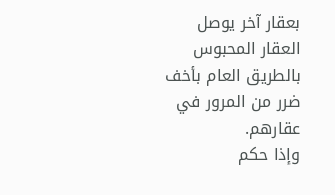بعقار آخر يوصل العقار المحبوس بالطريق العام بأخف ضرر من المرور في عقارهم.
وإذا حكم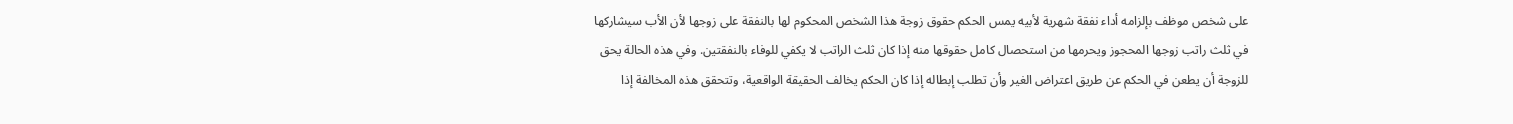على شخص موظف بإلزامه أداء نفقة شهرية لأبيه يمس الحكم حقوق زوجة هذا الشخص المحكوم لها بالنفقة على زوجها لأن الأب سيشاركها في ثلث راتب زوجها المحجوز ويحرمها من استحصال كامل حقوقها منه إذا كان ثلث الراتب لا يكفي للوفاء بالنفقتين. وفي هذه الحالة يحق للزوجة أن يطعن في الحكم عن طريق اعتراض الغير وأن تطلب إبطاله إذا كان الحكم يخالف الحقيقة الواقعية، وتتحقق هذه المخالفة إذا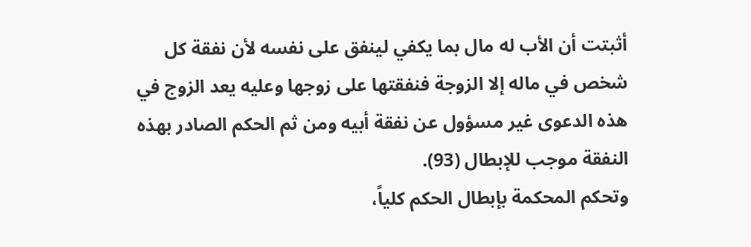أثبتت أن الأب له مال بما يكفي لينفق على نفسه لأن نفقة كل شخص في ماله إلا الزوجة فنفقتها على زوجها وعليه يعد الزوج في هذه الدعوى غير مسؤول عن نفقة أبيه ومن ثم الحكم الصادر بهذه النفقة موجب للإبطال (93).
وتحكم المحكمة بإبطال الحكم كلياً،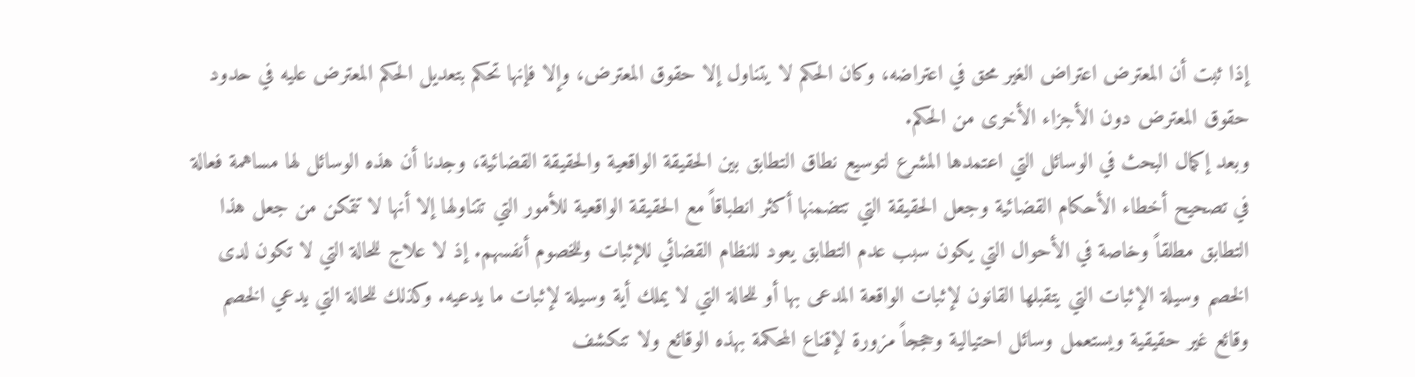إذا ثبت أن المعترض اعتراض الغير محق في اعتراضه، وكان الحكم لا يتناول إلا حقوق المعترض، وإلا فإنها تحكم بتعديل الحكم المعترض عليه في حدود حقوق المعترض دون الأجزاء الأخرى من الحكم.
وبعد إكمال البحث في الوسائل التي اعتمدها المشرع لتوسيع نطاق التطابق بين الحقيقة الواقعية والحقيقة القضائية، وجدنا أن هذه الوسائل لها مساهمة فعالة في تصحيح أخطاء الأحكام القضائية وجعل الحقيقة التي تتضمنها أكثر انطباقاً مع الحقيقة الواقعية للأمور التي تتناولها إلا أنها لا تتمكن من جعل هذا التطابق مطلقاً وخاصة في الأحوال التي يكون سبب عدم التطابق يعود للنظام القضائي للإثبات وللخصوم أنفسهم. إذ لا علاج للحالة التي لا تكون لدى الخصم وسيلة الإثبات التي يتقبلها القانون لإثبات الواقعة المدعى بها أو للحالة التي لا يملك أية وسيلة لإثبات ما يدعيه. وكذلك للحالة التي يدعي الخصم وقائع غير حقيقية ويستعمل وسائل احتيالية وحججاً مزورة لإقناع المحكمة بهذه الوقائع ولا تنكشف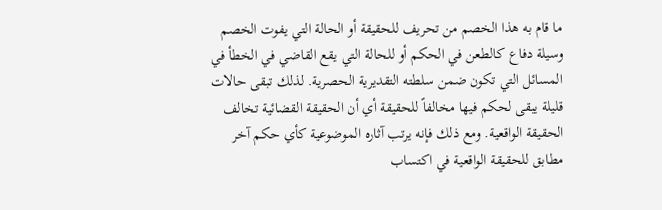ما قام به هذا الخصم من تحريف للحقيقة أو الحالة التي يفوت الخصم وسيلة دفاع كالطعن في الحكم أو للحالة التي يقع القاضي في الخطأ في المسائل التي تكون ضمن سلطته التقديرية الحصرية. لذلك تبقى حالات قليلة يبقى لحكم فيها مخالفاً للحقيقة أي أن الحقيقة القضائية تخالف الحقيقة الواقعية. ومع ذلك فإنه يرتب آثاره الموضوعية كأي حكم آخر مطابق للحقيقة الواقعية في اكتساب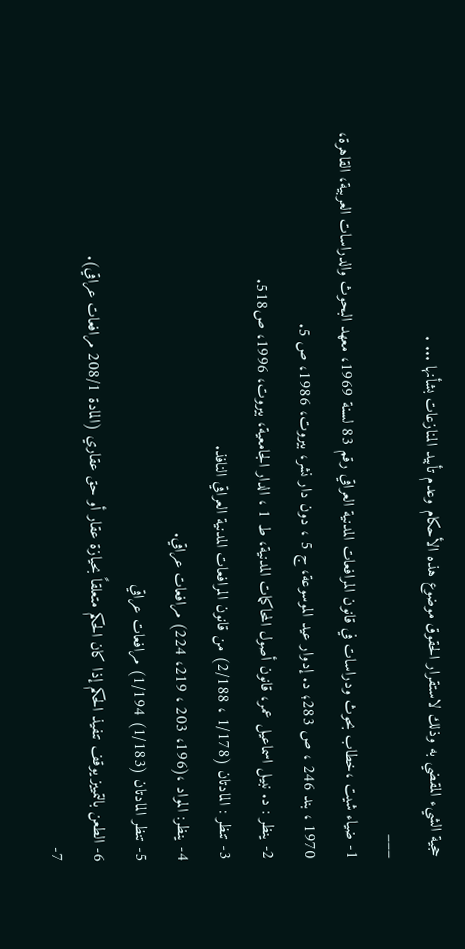حجية الشيء المقضي به وذلك لاستقرار الحقوق موضوع هذه الأحكام وعدم تأبيد المنازعات بشأنها ... .
___
1- ضياء شيت ،خطاب بحوث ودراسات في قانون المرافعات المدنية العراقي رقم 83 لسنة 1969، معهد البحوث والدراسات العربية، القاهرة، 1970 ، بند 246 ، ص 283؛ د. إدوار عيد الموسوعة، ج 5 ، دون دار نشر، بیروت، 1986، ص 5.
2- ينظر : د. نبيل اسماعيل عمر، قانون أصول المحاكمات المدنية، ط 1 ، الدار الجامعية، بيروت، 1996، ص518.
3- تنظر : المادتان (1/178 ، 2/188) من قانون المرافعات المدنية العراقي النافذ.
4- ينظر: المواد ،(196، 203 ، 219، 224) مرافعات عراقي.
5- تنظر المادتان (1/183) 1/194) مرافعات عراقي
6- الطعن بالتمييز يوقف تنفيذ الحكم إذا كان الحكم متعلقاً بحيازة عقار أو حق عقاري (المادة 208/1 مرافعات عراقي).
7-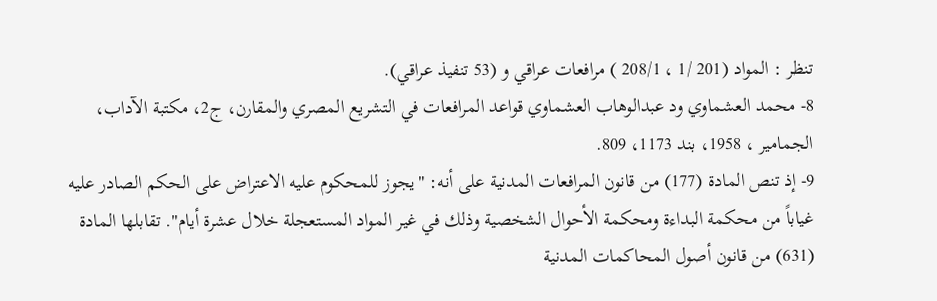تنظر : المواد (201 /1 ، 208/1 ) مرافعات عراقي و (53 تنفيذ عراقي).
8- محمد العشماوي ود عبدالوهاب العشماوي قواعد المرافعات في التشريع المصري والمقارن، ج2، مكتبة الآداب، الجمامير ، 1958، بند 1173، 809.
9- إذ تنص المادة (177) من قانون المرافعات المدنية على أنه: "يجوز للمحكوم عليه الاعتراض على الحكم الصادر عليه غياباً من محكمة البداءة ومحكمة الأحوال الشخصية وذلك في غير المواد المستعجلة خلال عشرة أيام". تقابلها المادة (631) من قانون أصول المحاكمات المدنية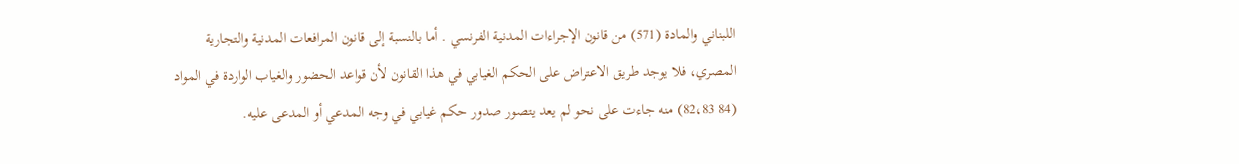اللبناني والمادة (571) من قانون الإجراءات المدنية الفرنسي . أما بالنسبة إلى قانون المرافعات المدنية والتجارية المصري، فلا يوجد طريق الاعتراض على الحكم الغيابي في هذا القانون لأن قواعد الحضور والغياب الواردة في المواد (84 82،83) منه جاءت على نحو لم يعد يتصور صدور حكم غيابي في وجه المدعي أو المدعى عليه.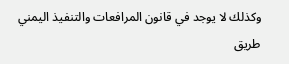وكذلك لا يوجد في قانون المرافعات والتنفيذ اليمني طريق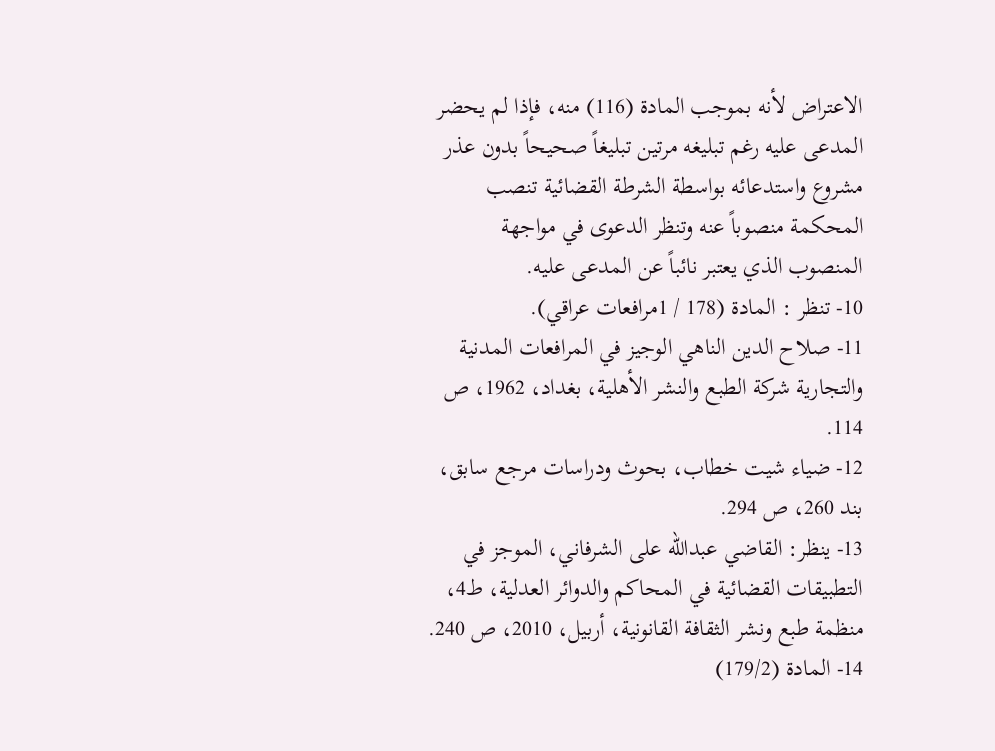الاعتراض لأنه بموجب المادة (116) منه، فإذا لم يحضر المدعى عليه رغم تبليغه مرتين تبليغاً صحيحاً بدون عذر مشروع واستدعائه بواسطة الشرطة القضائية تنصب المحكمة منصوباً عنه وتنظر الدعوى في مواجهة المنصوب الذي يعتبر نائباً عن المدعى عليه.
10- تنظر : المادة (178 / 1مرافعات عراقي).
11- صلاح الدين الناهي الوجيز في المرافعات المدنية والتجارية شركة الطبع والنشر الأهلية، بغداد، 1962، ص 114.
12- ضياء شيت خطاب، بحوث ودراسات مرجع سابق، بند 260، ص 294.
13- ينظر: القاضي عبدالله على الشرفاني، الموجز في التطبيقات القضائية في المحاكم والدوائر العدلية، ط4، منظمة طبع ونشر الثقافة القانونية، أربيل، 2010، ص 240.
14- المادة (179/2)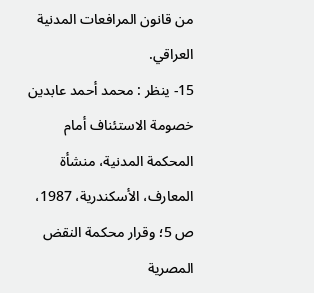من قانون المرافعات المدنية العراقي.
15- ينظر : محمد أحمد عابدين خصومة الاستئناف أمام المحكمة المدنية، منشأة المعارف، الأسكندرية، 1987، ص 5؛ وقرار محكمة النقض المصرية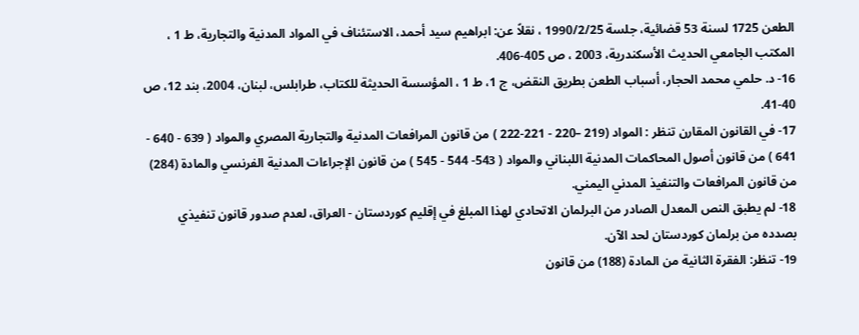الطعن 1725 لسنة 53 قضائية، جلسة 1990/2/25 ، نقلاً عن: ابراهيم سيد أحمد، الاستئناف في المواد المدنية والتجارية، ط 1 ، المكتب الجامعي الحديث الأسكندرية، 2003 ، ص 405-406.
16- د. حلمي محمد الحجار، أسباب الطعن بطريق النقض، ج 1، ط 1 ، المؤسسة الحديثة للكتاب، طرابلس، لبنان، 2004، بند 12، ص 40-41.
17- في القانون المقارن تنظر : المواد (219 –220 - 221-222 ) من قانون المرافعات المدنية والتجارية المصري والمواد ( 639 - 640 - 641 ) من قانون أصول المحاكمات المدنية اللبناني والمواد ( 543- 544 - 545 ) من قانون الإجراءات المدنية الفرنسي والمادة (284) من قانون المرافعات والتنفيذ المدني اليمني.
18- لم يطبق النص المعدل الصادر من البرلمان الاتحادي لهذا المبلغ في إقليم كوردستان - العراق، لعدم صدور قانون تنفيذي بصدده من برلمان كوردستان لحد الآن.
19- تنظر: الفقرة الثانية من المادة (188) من قانون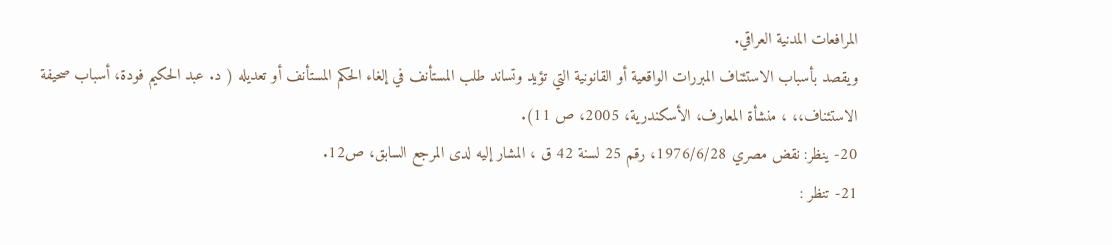المرافعات المدنية العراقي.
ويقصد بأسباب الاستئناف المبررات الواقعية أو القانونية التي تؤيد وتساند طلب المستأنف في إلغاء الحكم المستأنف أو تعديله ( د. عبد الحكيم فودة، أسباب صحيفة الاستئناف،، ، منشأة المعارف، الأسكندرية، 2005، ص 11).
20- ينظر: نقض مصري 1976/6/28، رقم 25 لسنة 42 ق ، المشار إليه لدى المرجع السابق، ص12.
21- تنظر :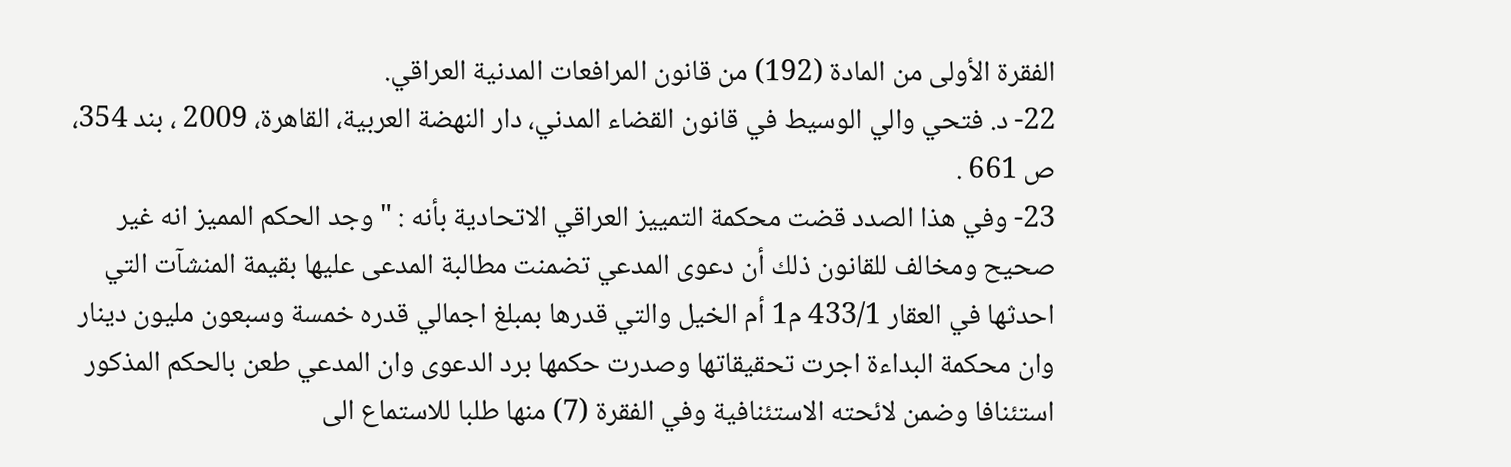الفقرة الأولى من المادة (192) من قانون المرافعات المدنية العراقي.
22- د. فتحي والي الوسيط في قانون القضاء المدني، دار النهضة العربية، القاهرة، 2009 ، بند 354، ص 661 .
23- وفي هذا الصدد قضت محكمة التمييز العراقي الاتحادية بأنه : " وجد الحكم المميز انه غير صحيح ومخالف للقانون ذلك أن دعوى المدعي تضمنت مطالبة المدعى عليها بقيمة المنشآت التي احدثها في العقار 433/1 م1 أم الخيل والتي قدرها بمبلغ اجمالي قدره خمسة وسبعون مليون دينار وان محكمة البداءة اجرت تحقيقاتها وصدرت حكمها برد الدعوى وان المدعي طعن بالحكم المذكور استئنافا وضمن لائحته الاستئنافية وفي الفقرة (7) منها طلبا للاستماع الى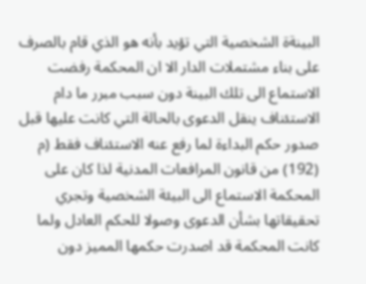البينةة الشخصية التي تؤيد بأنه هو الذي قام بالصرف على بناء مشتملات الدار الا ان المحكمة رفضت الاستماع الى تلك البينة دون سبب مبرر ما دام الاستئناف ينقل الدعوى بالحالة التي كانت عليها قبل صدور حكم البداءة لما رفع عنه الاستئناف فقط (م (192) من قانون المرافعات المدنية لذا كان على المحكمة الاستماع الى البيئة الشخصية وتجري تحقيقاتها بشأن الدعوى وصولا للحكم العادل ولما كانت المحكمة قد اصدرت حكمها المميز دون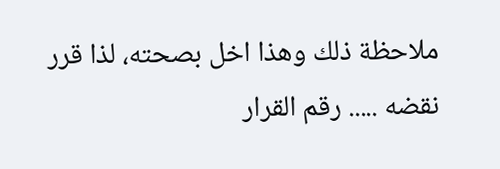ملاحظة ذلك وهذا اخل بصحته، لذا قرر نقضه ..... رقم القرار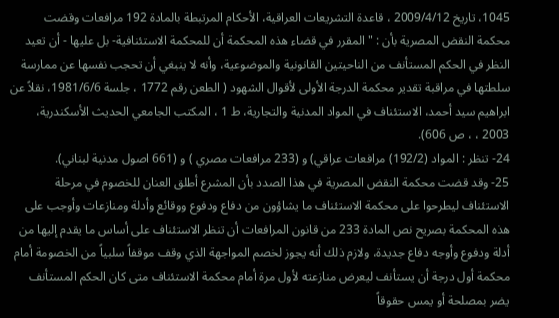1045، تاريخ 2009/4/12 ، قاعدة التشريعات العراقية، الأحكام المرتبطة بالمادة 192 مرافعات وقضت محكمة النقض المصرية بأن : " المقرر في قضاء هذه المحكمة أن للمحكمة الاستئنافية- بل عليها - أن تعيد النظر في الحكم المستأنف من الناحيتين القانونية والموضوعية، وأنه لا ينبغي أن تحجب نفسها عن ممارسة سلطتها في مراقبة تقدير محكمة الدرجة الأولى لأقوال الشهود ( الطعن رقم 1772 ، جلسة 1981/6/6، نقلاً عن ابراهيم سيد أحمد، الاستئناف في المواد المدنية والتجارية، ط 1 ، المكتب الجامعي الحديث الأسكندرية، 2003 ، ، ص 606).
24- تنظر : المواد (192/2) مرافعات عراقي) و (233 مرافعات مصري ) و (661 اصول مدنية لبناني).
25- وقد قضت محكمة النقض المصرية في هذا الصدد بأن المشرع أطلق العنان للخصوم في مرحلة الاستئناف ليطرحوا على محكمة الاستئناف ما يشاؤون من دفاع ودفوع ووقائع وأدلة ومنازعات وأوجب على هذه المحكمة بصريح نص المادة 233 من قانون المرافعات أن تنظر الاستئناف على أساس ما يقدم إليها من أدلة ودفوع وأوجه دفاع جديدة، ولازم ذلك أنه يجوز لخصم المواجهة الذي وقف موقفاً سلبياً من الخصومة أمام محكمة أول درجة أن يستأنف ليعرض منازعته لأول مرة أمام محكمة الاستئناف متى كان الحكم المستأنف يضر بمصلحة أو يمس حقوقاً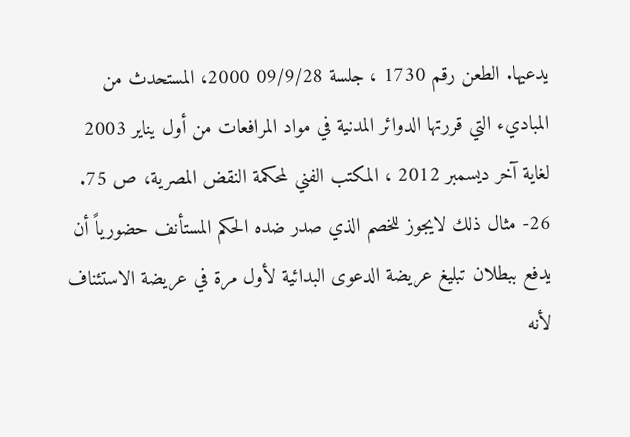يدعيها. الطعن رقم 1730 ، جلسة 09/9/28 2000، المستحدث من المباديء التي قررتها الدوائر المدنية في مواد المرافعات من أول يناير 2003 لغاية آخر ديسمبر 2012 ، المكتب الفني لمحكمة النقض المصرية، ص 75.
26- مثال ذلك لايجوز للخصم الذي صدر ضده الحكم المستأنف حضورياً أن يدفع ببطلان تبليغ عريضة الدعوى البدائية لأول مرة في عريضة الاستئناف لأنه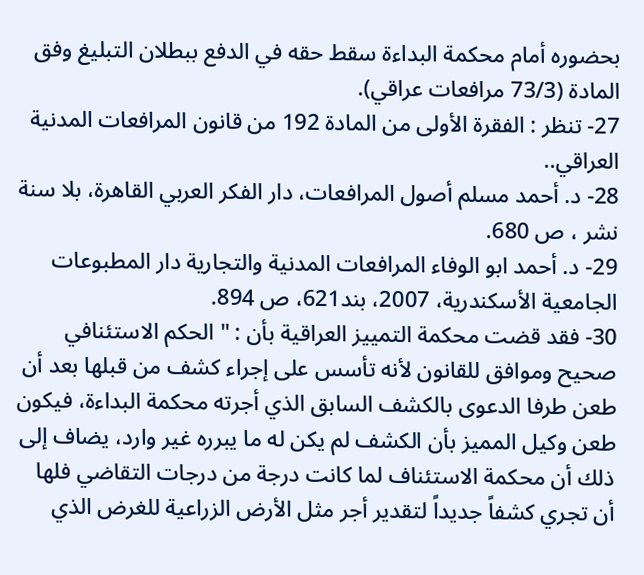بحضوره أمام محكمة البداءة سقط حقه في الدفع ببطلان التبليغ وفق المادة (73/3 مرافعات عراقي).
27- تنظر : الفقرة الأولى من المادة 192 من قانون المرافعات المدنية العراقي..
28- د. أحمد مسلم أصول المرافعات، دار الفكر العربي القاهرة، بلا سنة نشر ، ص 680.
29- د. أحمد ابو الوفاء المرافعات المدنية والتجارية دار المطبوعات الجامعية الأسكندرية، 2007، بند621، ص 894.
30- فقد قضت محكمة التمييز العراقية بأن : " الحكم الاستئنافي صحيح وموافق للقانون لأنه تأسس على إجراء كشف من قبلها بعد أن طعن طرفا الدعوى بالكشف السابق الذي أجرته محكمة البداءة، فيكون طعن وكيل المميز بأن الكشف لم يكن له ما يبرره غير وارد، يضاف إلى ذلك أن محكمة الاستئناف لما كانت درجة من درجات التقاضي فلها أن تجري كشفاً جديداً لتقدير أجر مثل الأرض الزراعية للغرض الذي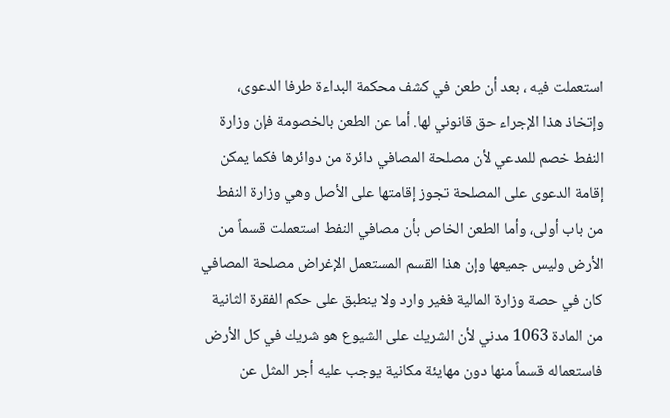استعملت فيه ، بعد أن طعن في كشف محكمة البداءة طرفا الدعوى، وإتخاذ هذا الإجراء حق قانوني لها. أما عن الطعن بالخصومة فإن وزارة النفط خصم للمدعي لأن مصلحة المصافي دائرة من دوائرها فكما يمكن إقامة الدعوى على المصلحة تجوز إقامتها على الأصل وهي وزارة النفط من باب أولى، وأما الطعن الخاص بأن مصافي النفط استعملت قسماً من الأرض وليس جميعها وإن هذا القسم المستعمل الإغراض مصلحة المصافي كان في حصة وزارة المالية فغير وارد ولا ينطبق على حكم الفقرة الثانية من المادة 1063 مدني لأن الشريك على الشيوع هو شريك في كل الأرض فاستعماله قسماً منها دون مهايئة مكانية يوجب عليه أجر المثل عن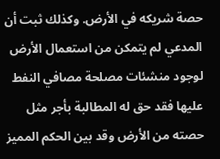حصة شريكه في الأرض. وكذلك ثبت أن المدعي لم يتمكن من استعمال الأرض لوجود منشئات مصلحة مصافي النفط عليها فقد حق له المطالبة بأجر مثل حصته من الأرض وقد بين الحكم المميز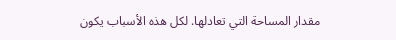مقدار المساحة التي تعادلها. لكل هذه الأسباب يكون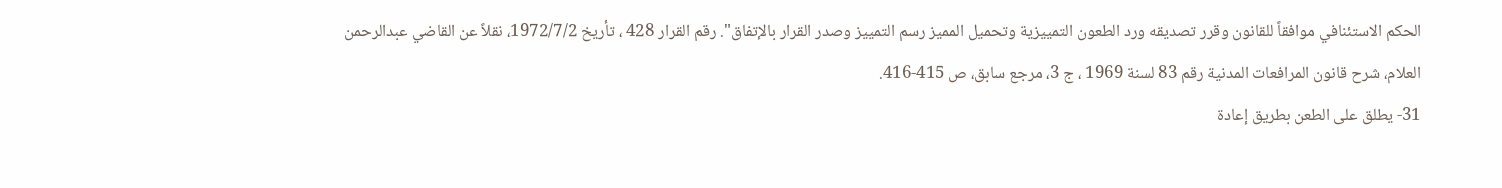الحكم الاستئنافي موافقاً للقانون وقرر تصديقه ورد الطعون التمييزية وتحميل المميز رسم التمييز وصدر القرار بالإتفاق". رقم القرار 428 ، تأريخ 1972/7/2، نقلاً عن القاضي عبدالرحمن العلام، شرح قانون المرافعات المدنية رقم 83 لسنة 1969 ، ج 3، مرجع سابق، ص 415-416.
31- يطلق على الطعن بطريق إعادة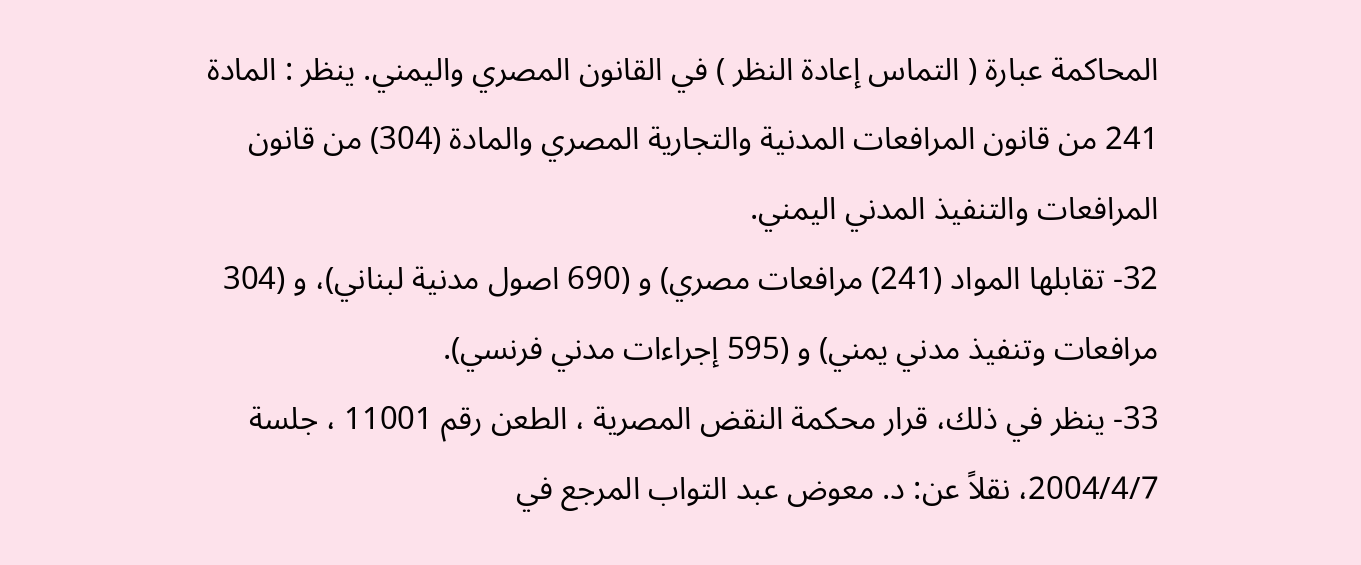المحاكمة عبارة ( التماس إعادة النظر ) في القانون المصري واليمني. ينظر : المادة 241 من قانون المرافعات المدنية والتجارية المصري والمادة (304) من قانون المرافعات والتنفيذ المدني اليمني.
32- تقابلها المواد (241) مرافعات مصري) و (690 اصول مدنية لبناني)، و (304 مرافعات وتنفيذ مدني يمني) و (595 إجراءات مدني فرنسي).
33- ينظر في ذلك، قرار محكمة النقض المصرية ، الطعن رقم 11001 ، جلسة 2004/4/7، نقلاً عن: د. معوض عبد التواب المرجع في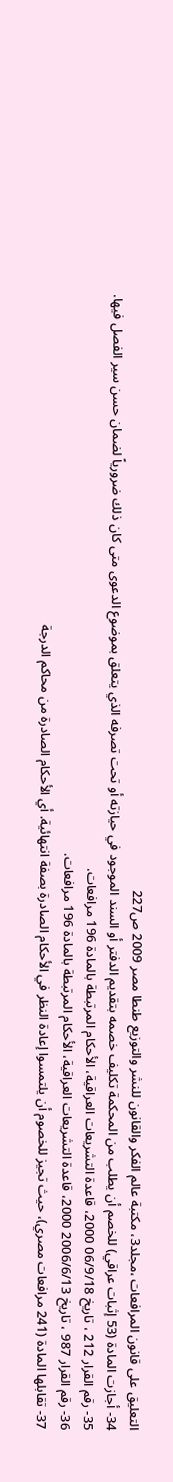التعليق على قانون المرافعات ،مجلد3، مكتبة عالم الفكر والقانون للنشر والتوزيع طنطا مصر 2009 ص227
34- أجازت المادة (53 إثبات عراقي) للخصم أن يطلب من المحكمة تكليف خصمه بتقديم الدفتر أو السند الموجود في حيازته أو تحت تصرفه الذي يتعلق بموضوع الدعوى متى كان ذلك ضرورياً لضمان حسن سير الفصل فيها.
35- رقم القرار 212 ، تاريخ 06/9/18 2000، قاعدة التشريعات العراقية، الأحكام المرتبطة بالمادة 196 مرافعات.
36- رقم القرار 987 ، تاريخ 2006/6/13 2000، قاعدة التشريعات العراقية، الأحكام المرتبطة بالمادة 196 مرافعات.
37- تقابلها المادة (241 مرافعات مصري)، حيث تجيز للخصوم أن يلتمسوا إعادة النظر في الأحكام الصادرة بصفة انتهائية. أي الأحكام الصادرة من محاكم الدرجة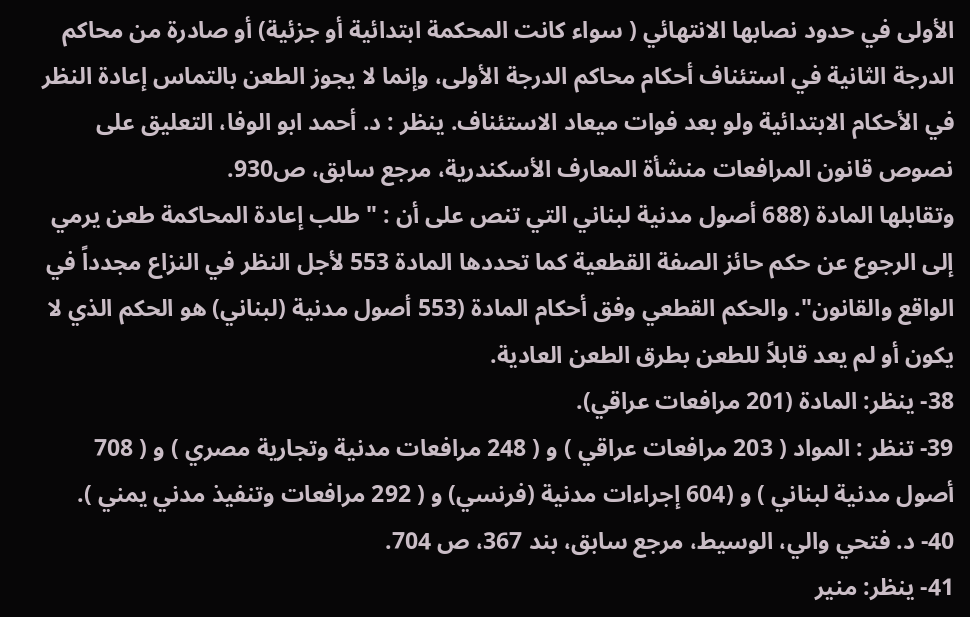الأولى في حدود نصابها الانتهائي ( سواء كانت المحكمة ابتدائية أو جزئية) أو صادرة من محاكم الدرجة الثانية في استئناف أحكام محاكم الدرجة الأولى، وإنما لا يجوز الطعن بالتماس إعادة النظر في الأحكام الابتدائية ولو بعد فوات ميعاد الاستئناف. ينظر : د. أحمد ابو الوفا، التعليق على نصوص قانون المرافعات منشأة المعارف الأسكندرية، مرجع سابق، ص930.
وتقابلها المادة (688 أصول مدنية لبناني التي تنص على أن : " طلب إعادة المحاكمة طعن يرمي إلى الرجوع عن حكم حائز الصفة القطعية كما تحددها المادة 553 لأجل النظر في النزاع مجدداً في الواقع والقانون". والحكم القطعي وفق أحكام المادة (553 أصول مدنية (لبناني) هو الحكم الذي لا يكون أو لم يعد قابلاً للطعن بطرق الطعن العادية.
38- ينظر: المادة (201 مرافعات عراقي).
39- تنظر : المواد ( 203 مرافعات عراقي ) و ( 248 مرافعات مدنية وتجارية مصري ) و ( 708 أصول مدنية لبناني ) و (604 إجراءات مدنية (فرنسي) و ( 292 مرافعات وتنفيذ مدني يمني ).
40- د. فتحي والي، الوسيط، مرجع سابق، بند 367، ص 704.
41- ينظر: منير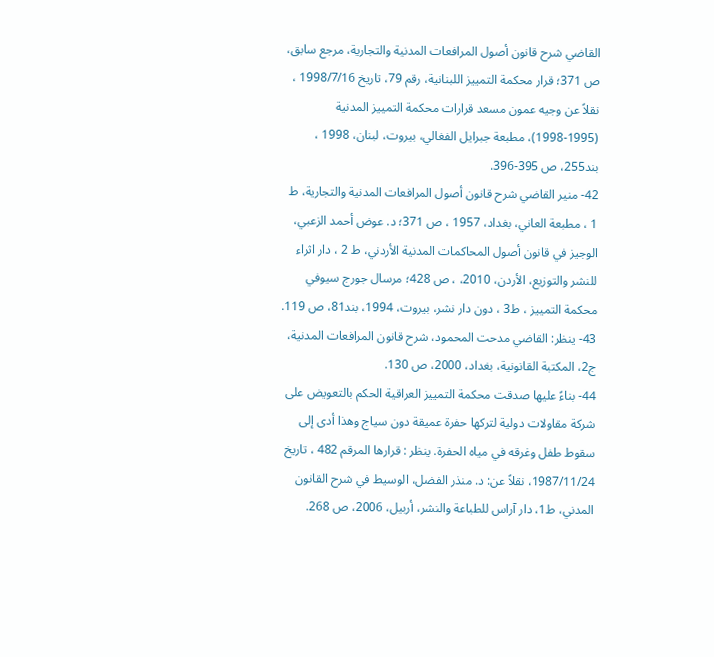القاضي شرح قانون أصول المرافعات المدنية والتجارية، مرجع سابق، ص 371؛ قرار محكمة التمييز اللبنانية، رقم 79، تاريخ 1998/7/16 ، نقلاً عن وجيه عمون مسعد قرارات محكمة التمييز المدنية (1995-1998)، مطبعة جبرايل الفغالي، بيروت، لبنان، 1998 ، بند255، ص 395-396.
42- منير القاضي شرح قانون أصول المرافعات المدنية والتجارية، ط 1 ، مطبعة العاني، بغداد، 1957 ، ص 371؛ د. عوض أحمد الزعبي، الوجيز في قانون أصول المحاكمات المدنية الأردني، ط 2 ، دار اثراء للنشر والتوزيع، الأردن، 2010، ، ص 428؛ مرسال جورج سيوفي محكمة التمييز ، ط3 ، دون دار نشر، بيروت، 1994، بند81، ص 119.
43- ينظر: القاضي مدحت المحمود، شرح قانون المرافعات المدنية، ج2، المكتبة القانونية، بغداد، 2000، ص 130.
44- بناءً عليها صدقت محكمة التمييز العراقية الحكم بالتعويض على شركة مقاولات دولية لتركها حفرة عميقة دون سياج وهذا أدى إلى سقوط طفل وغرقه في مياه الحفرة. ينظر : قرارها المرقم 482 ، تاريخ 1987/11/24، نقلاً عن: د. منذر الفضل، الوسيط في شرح القانون المدني، ط1، دار آراس للطباعة والنشر، أربيل، 2006، ص 268.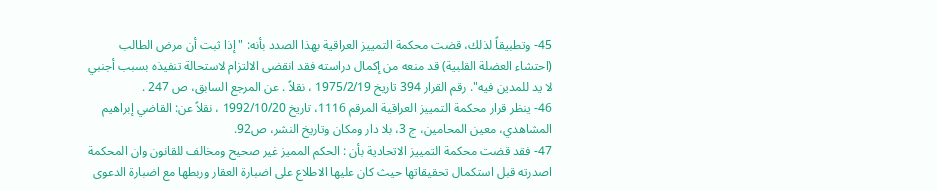45- وتطبيقاً لذلك، قضت محكمة التمييز العراقية بهذا الصدد بأنه: " إذا ثبت أن مرض الطالب (احتشاء العضلة القلبية) قد منعه من إكمال دراسته فقد انقضى الالتزام لاستحالة تنفيذه بسبب أجنبي لا يد للمدين فيه". رقم القرار 394 تاريخ 1975/2/19 ، نقلاً . عن المرجع السابق، ص 247 .
46- ينظر قرار محكمة التمييز العراقية المرقم 1116، تاریخ 1992/10/20 ، نقلاً عن: القاضي إبراهيم المشاهدي، معين المحامين، ج 3، بلا دار ومكان وتاريخ النشر، ص92.
47- فقد قضت محكمة التمييز الاتحادية بأن : الحكم المميز غير صحيح ومخالف للقانون وان المحكمة اصدرته قبل استكمال تحقيقاتها حيث كان عليها الاطلاع على اضبارة العقار وربطها مع اضبارة الدعوى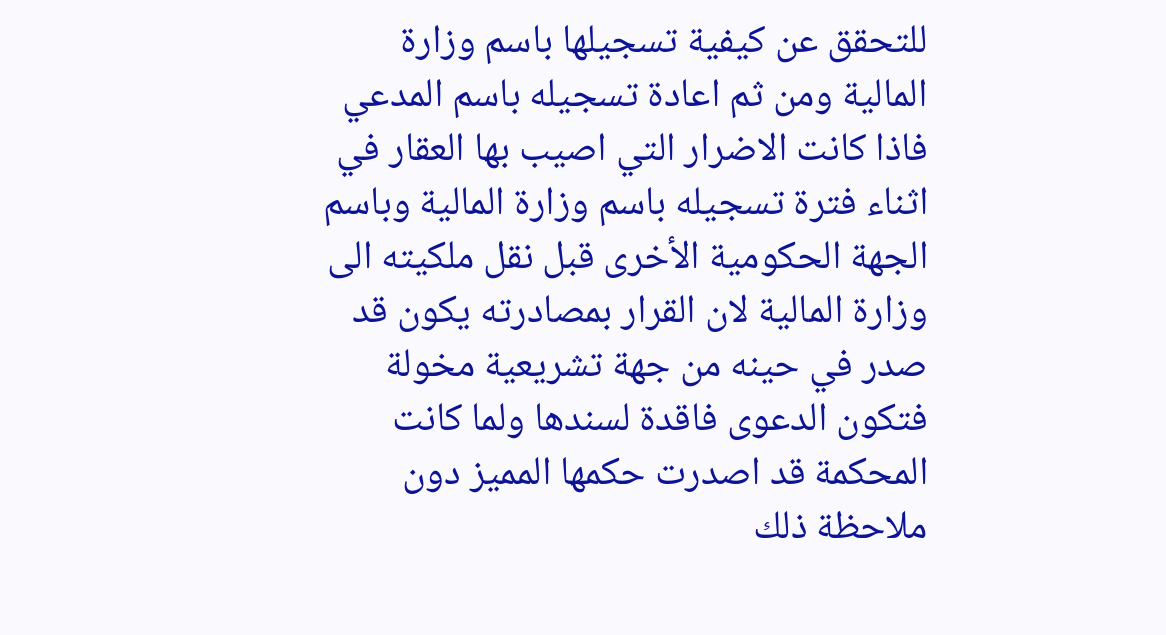للتحقق عن كيفية تسجيلها باسم وزارة المالية ومن ثم اعادة تسجيله باسم المدعي فاذا كانت الاضرار التي اصيب بها العقار في اثناء فترة تسجيله باسم وزارة المالية وباسم الجهة الحكومية الأخرى قبل نقل ملكيته الى وزارة المالية لان القرار بمصادرته يكون قد صدر في حينه من جهة تشريعية مخولة فتكون الدعوى فاقدة لسندها ولما كانت المحكمة قد اصدرت حكمها المميز دون ملاحظة ذلك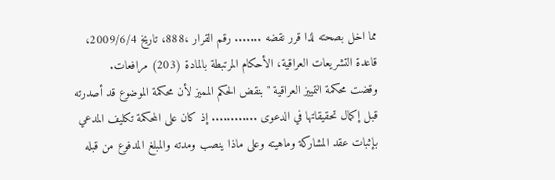مما اخل بصحته لذا قرر نقضه ....... رقم القرار ،888، تاريخ 2009/6/4، قاعدة التشريعات العراقية، الأحكام المرتبطة بالمادة (203) مرافعات.
وقضت محكمة التمييز العراقية " بنقض الحكم المميز لأن محكمة الموضوع قد أصدرته قبل إكمال تحقيقاتها في الدعوى ............ إذ كان على المحكمة تكليف المدعي بإثبات عقد المشاركة وماهيته وعلى ماذا ينصب ومدته والمبلغ المدفوع من قبله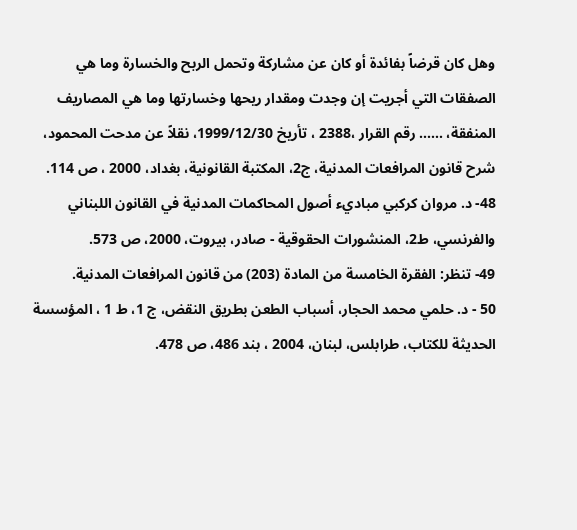وهل كان قرضاً بفائدة أو كان عن مشاركة وتحمل الربح والخسارة وما هي الصفقات التي أجريت إن وجدت ومقدار ريحها وخسارتها وما هي المصاريف المنفقة، ...... رقم القرار ،2388 ، تأريخ 1999/12/30، نقلاً عن مدحت المحمود، شرح قانون المرافعات المدنية، ج2، المكتبة القانونية، بغداد، 2000 ، ص 114.
48- د. مروان كركبي مباديء أصول المحاكمات المدنية في القانون اللبناني والفرنسي، ط2، المنشورات الحقوقية - صادر، بيروت، 2000، ص 573.
49- تنظر: الفقرة الخامسة من المادة (203) من قانون المرافعات المدنية.
50 - د. حلمي محمد الحجار، أسباب الطعن بطريق النقض، ج 1، ط 1 ، المؤسسة الحديثة للكتاب، طرابلس، لبنان، 2004 ، بند 486، ص 478.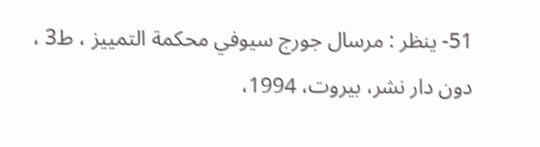51- ينظر : مرسال جورج سيوفي محكمة التمييز ، ط3 ، دون دار نشر، بيروت، 1994،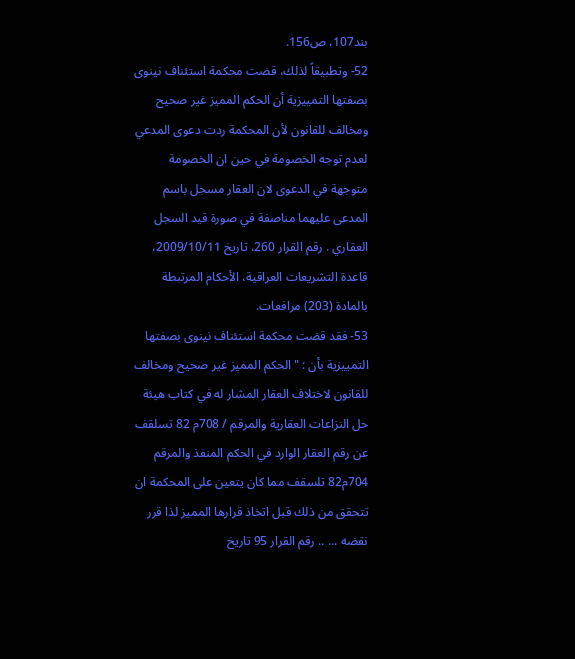بند107، ص156.
52- وتطبيقاً لذلك، قضت محكمة استئناف نينوى بصفتها التمييزية أن الحكم المميز غير صحيح ومخالف للقانون لأن المحكمة ردت دعوى المدعي لعدم توجه الخصومة في حين ان الخصومة متوجهة في الدعوى لان العقار مسجل باسم المدعى عليهما مناصفة في صورة قيد السجل العقاري . رقم القرار 260، تاریخ 2009/10/11، قاعدة التشريعات العراقية، الأحكام المرتبطة بالمادة (203) مرافعات.
53- فقد قضت محكمة استئناف نينوى بصفتها التمييزية بأن : " الحكم المميز غير صحيح ومخالف للقانون لاختلاف العقار المشار له في كتاب هيئة حل النزاعات العقارية والمرقم / 708م 82 تسلقف عن رقم العقار الوارد في الحكم المنفذ والمرقم 704م82 تلسقف مما كان يتعين على المحكمة ان تتحقق من ذلك قبل اتخاذ قرارها المميز لذا قرر نقضه ... .. رقم القرار 95 تاريخ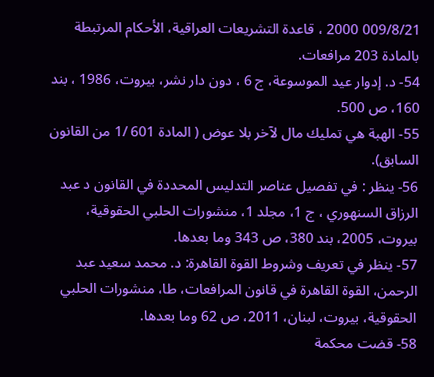009/8/21 2000 ، قاعدة التشريعات العراقية، الأحكام المرتبطة بالمادة 203 مرافعات.
54- د. إدوار عيد الموسوعة، ج 6 ، دون دار نشر، بیروت، 1986 ، بند 160، ص 500.
55- الهبة هي تمليك مال لآخر بلا عوض ( المادة 601 /1 من القانون السابق).
56- ينظر : في تفصيل عناصر التدليس المحددة في القانون د عبد الرزاق السنهوري ، ج 1، مجلد 1، منشورات الحلبي الحقوقية، بيروت، 2005، بند 380، ص 343 وما بعدها.
57- ينظر في تعريف وشروط القوة القاهرة: د. محمد سعيد عبد الرحمن، القوة القاهرة في قانون المرافعات، طا، منشورات الحلبي الحقوقية، بيروت، لبنان، 2011، ص 62 وما بعدها.
58- قضت محكمة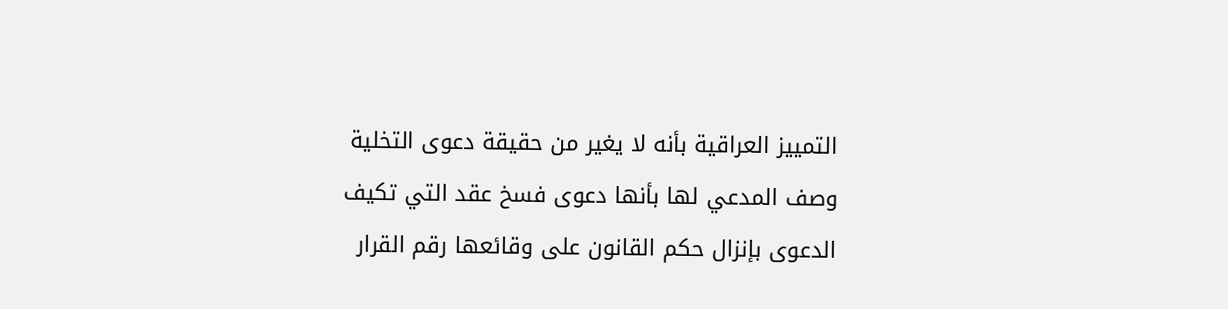التمييز العراقية بأنه لا يغير من حقيقة دعوى التخلية وصف المدعي لها بأنها دعوى فسخ عقد التي تكيف الدعوى بإنزال حكم القانون على وقائعها رقم القرار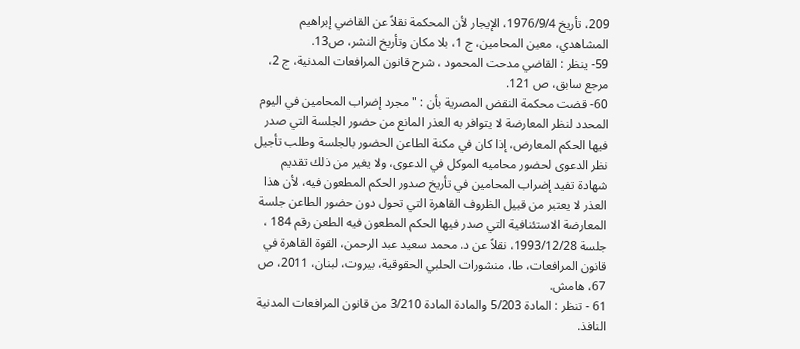209، تأريخ 1976/9/4، الإيجار لأن المحكمة نقلاً عن القاضي إبراهيم المشاهدي، معين المحامين، ج 1، بلا مكان وتأريخ النشر، ص13.
59- ينظر : القاضي مدحت المحمود ، شرح قانون المرافعات المدنية، ج 2، مرجع سابق، ص 121.
60- قضت محكمة النقض المصرية بأن : " مجرد إضراب المحامين في اليوم المحدد لنظر المعارضة لا يتوافر به العذر المانع من حضور الجلسة التي صدر فيها الحكم المعارض، إذا كان في مكنة الطاعن الحضور بالجلسة وطلب تأجيل نظر الدعوى لحضور محاميه الموكل في الدعوى، ولا يغير من ذلك تقديم شهادة تفيد إضراب المحامين في تأريخ صدور الحكم المطعون فيه، لأن هذا العذر لا يعتبر من قبيل الظروف القاهرة التي تحول دون حضور الطاعن جلسة المعارضة الاستئنافية التي صدر فيها الحكم المطعون فيه الطعن رقم 184 ، جلسة 1993/12/28، نقلاً عن د. محمد سعيد عبد الرحمن، القوة القاهرة في قانون المرافعات، طا، منشورات الحلبي الحقوقية، بيروت، لبنان، 2011، ص 67، هامش.
61 - تنظر : المادة 5/203 والمادة المادة 3/210 من قانون المرافعات المدنية النافذ.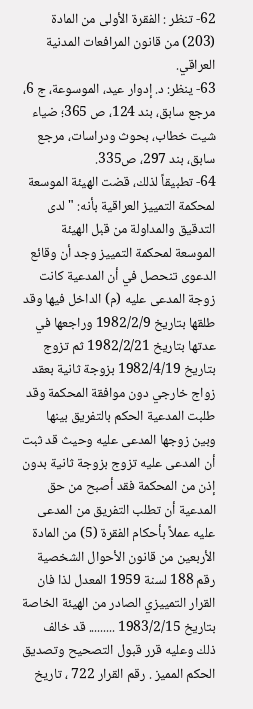62- تنظر : الفقرة الأولى من المادة (203) من قانون المرافعات المدنية العراقي.
63- ينظر: د. إدوار عيد، الموسوعة، ج 6، مرجع سابق، بند 124، ص 365؛ ضياء شيت خطاب، بحوث ودراسات، مرجع سابق، بند 297، ص335.
64- تطبيقاً لذلك، قضت الهيئة الموسعة لمحكمة التمييز العراقية بأنه: " لدى التدقيق والمداولة من قبل الهيئة الموسعة لمحكمة التمييز وجد أن وقائع الدعوى تنحصل في أن المدعية كانت زوجة المدعى عليه (م) الداخل فيها وقد طلقها بتاريخ 1982/2/9 وراجعها في عدتها بتاريخ 1982/2/21 ثم تزوج بتاريخ 1982/4/19 بزوجة ثانية بعقد زواج خارجي دون موافقة المحكمة وقد طلبت المدعية الحكم بالتفريق بينها وبين زوجها المدعى عليه وحيث قد ثبت أن المدعى عليه تزوج بزوجة ثانية بدون إذن من المحكمة فقد أصبح من حق المدعية أن تطلب التفريق من المدعى عليه عملاً بأحكام الفقرة (5) من المادة الأربعين من قانون الأحوال الشخصية رقم 188 لسنة 1959 المعدل لذا فان القرار التمييزي الصادر من الهيئة الخاصة بتاريخ 1983/2/15 ......... قد خالف ذلك وعليه قرر قبول التصحيح وتصديق الحكم المميز . رقم القرار 722 ، تاریخ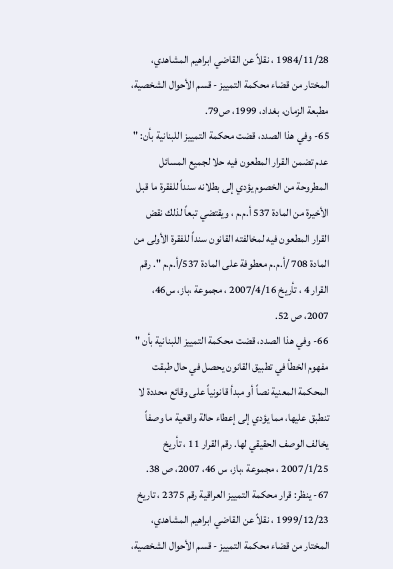1984/11/28 ، نقلاً عن القاضي ابراهيم المشاهدي، المختار من قضاء محكمة التمييز - قسم الأحوال الشخصية، مطبعة الزمان، بغداد، 1999، ص79.
65- وفي هذا الصدد، قضت محكمة التمييز اللبنانية بأن: " عدم تضمن القرار المطعون فيه حلا لجميع المسائل المطروحة من الخصوم يؤدي إلى بطلانه سنداً للفقرة ما قبل الأخيرة من المادة 537 أ.م.م ، ويقتضي تبعاً لذلك نقض القرار المطعون فيه لمخالفته القانون سنداً للفقرة الأولى من المادة 708 /أ.م.م معطوفة على المادة 537/أ.م.م ". رقم القرار 4 ، تأريخ 2007/4/16 ، مجموعة ،باز، س46، 2007، ص 52.
66- وفي هذا الصدد، قضت محكمة التمييز اللبنانية بأن " مفهوم الخطأ في تطبيق القانون يحصل في حال طبقت المحكمة المعنية نصاً أو مبدأ قانونياً على وقائع محددة لا تنطبق عليها، مما يؤدي إلى إعطاء حالة واقعية ما وصفاً يخالف الوصف الحقيقي لها. رقم القرار 11 ، تأريخ 2007/1/25 ، مجموعة ،باز، س 46، 2007، ص 38.
67- ينظر: قرار محكمة التمييز العراقية رقم 2375 ، تاريخ 1999/12/23 ، نقلاً عن القاضي ابراهيم المشاهدي، المختار من قضاء محكمة التمييز - قسم الأحوال الشخصية،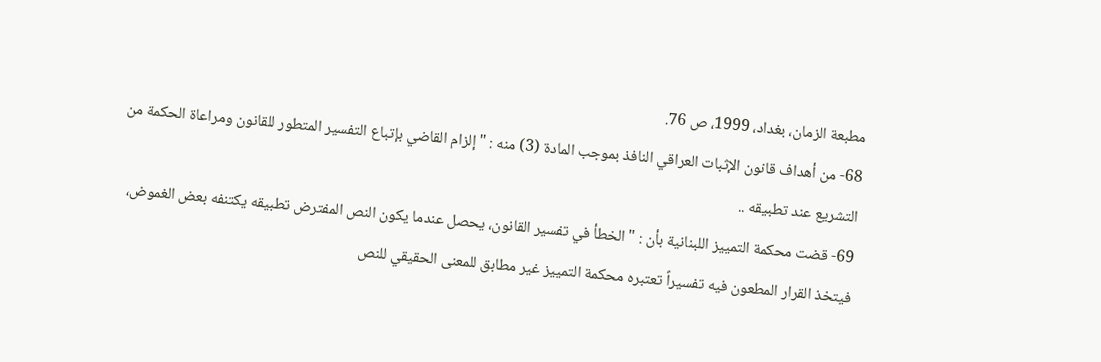مطبعة الزمان، بغداد، 1999، ص 76.
68- من أهداف قانون الإثبات العراقي النافذ بموجب المادة (3) منه : " إلزام القاضي بإتباع التفسير المتطور للقانون ومراعاة الحكمة من التشريع عند تطبيقه ..
69- قضت محكمة التمييز اللبنانية بأن : " الخطأ في تفسير القانون، يحصل عندما يكون النص المفترض تطبيقه يكتنفه بعض الغموض، فيتخذ القرار المطعون فيه تفسيراً تعتبره محكمة التمييز غير مطابق للمعنى الحقيقي للنص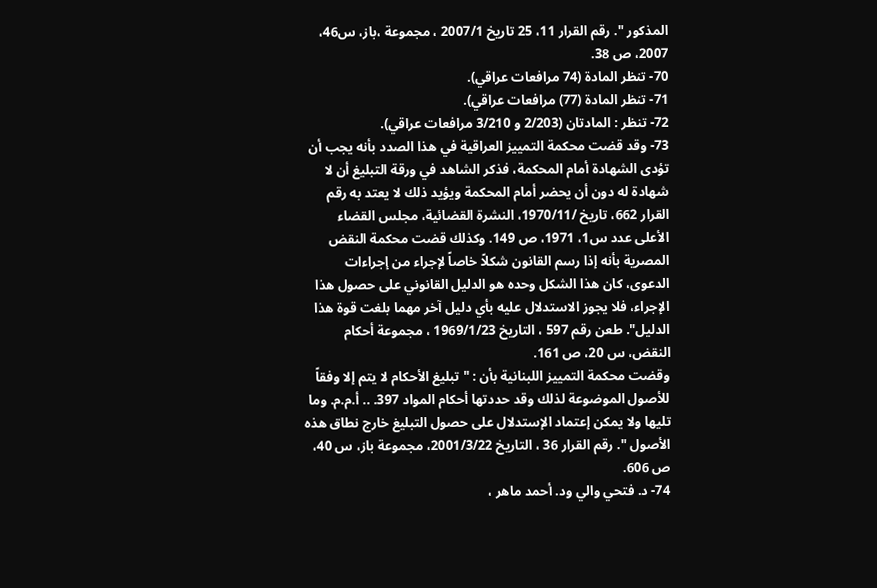المذكور ". رقم القرار 11، 25 تاريخ 2007/1 ، مجموعة ،باز، س46، 2007، ص 38.
70- تنظر المادة (74 مرافعات عراقي).
71- تنظر المادة (77) مرافعات عراقي).
72- تنظر : المادتان (2/203 و 3/210 مرافعات عراقي).
73- وقد قضت محكمة التمييز العراقية في هذا الصدد بأنه يجب أن تؤدى الشهادة أمام المحكمة، فذكر الشاهد في ورقة التبليغ أن لا شهادة له دون أن يحضر أمام المحكمة ويؤيد ذلك لا يعتد به رقم القرار 662، تاريخ /1970/11، النشرة القضائية، مجلس القضاء الأعلى عدد س1، 1971، ص 149. وكذلك قضت محكمة النقض المصرية بأنه إذا رسم القانون شكلاً خاصاً لإجراء من إجراءات الدعوى، كان هذا الشكل وحده هو الدليل القانوني على حصول هذا الإجراء، فلا يجوز الاستدلال عليه بأي دليل آخر مهما بلغت قوة هذا الدليل". طعن رقم 597 ، التاريخ 1969/1/23 ، مجموعة أحكام النقض، س 20، ص 161.
وقضت محكمة التمييز اللبنانية بأن : " تبليغ الأحكام لا يتم إلا وفقاً للأصول الموضوعة لذلك وقد حددتها أحكام المواد 397. .. أ.م.م. وما تليها ولا يمكن إعتماد الإستدلال على حصول التبليغ خارج نطاق هذه الأصول ". رقم القرار 36 ، التاريخ 2001/3/22، مجموعة باز، س 40، ص 606.
74- د. فتحي والي ود. أحمد ماهر ،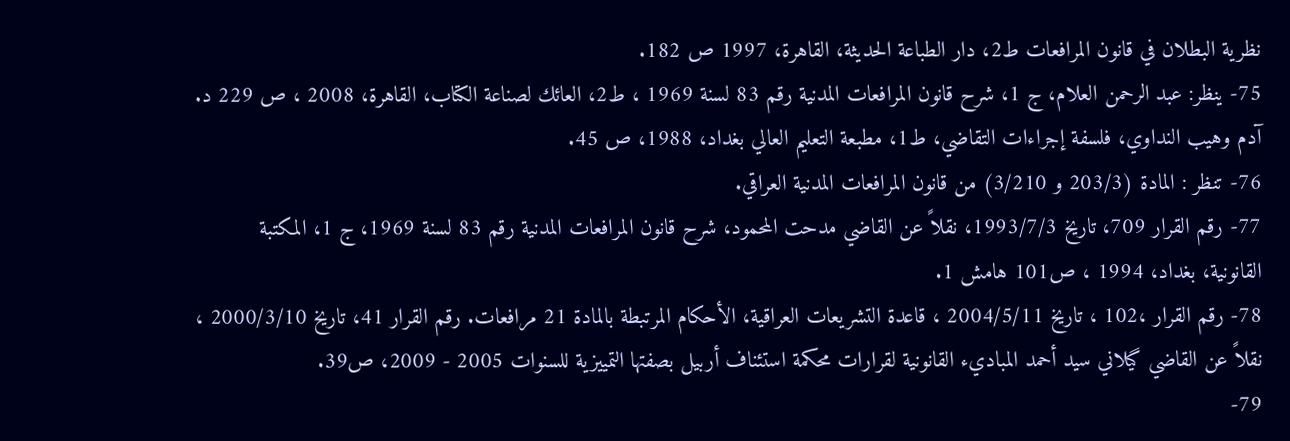نظرية البطلان في قانون المرافعات ط2، دار الطباعة الحديثة، القاهرة، 1997 ص 182.
75- ينظر: عبد الرحمن العلام، ج 1، شرح قانون المرافعات المدنية رقم 83 لسنة 1969 ، ط2، العائك لصناعة الكتاب، القاهرة، 2008 ، ص 229 د. آدم وهيب النداوي، فلسفة إجراءات التقاضي، ط1، مطبعة التعليم العالي بغداد، 1988، ص 45.
76- تنظر : المادة (203/3 و 3/210) من قانون المرافعات المدنية العراقي.
77- رقم القرار 709، تاريخ 1993/7/3، نقلاً عن القاضي مدحت المحمود، شرح قانون المرافعات المدنية رقم 83 لسنة 1969، ج 1، المكتبة القانونية، بغداد، 1994 ، ص101 هامش 1.
78- رقم القرار ،102 ، تاريخ 2004/5/11 ، قاعدة التشريعات العراقية، الأحكام المرتبطة بالمادة 21 مرافعات. رقم القرار 41، تاريخ 2000/3/10 ، نقلاً عن القاضي گيلاني سيد أحمد المباديء القانونية لقرارات محكمة استئناف أربيل بصفتها التمييزية للسنوات 2005 - 2009، ص39.
79-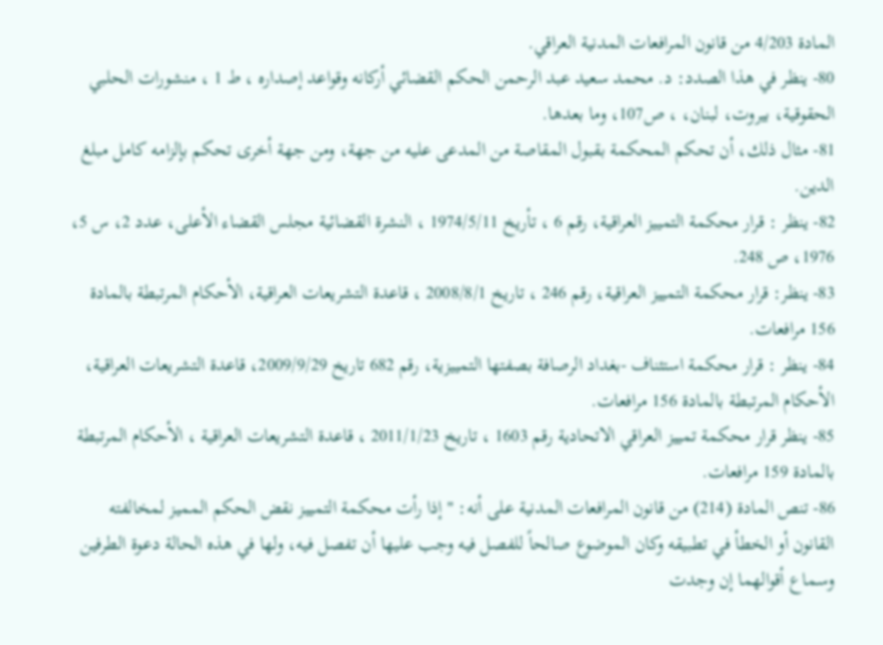المادة 4/203 من قانون المرافعات المدنية العراقي.
80- ينظر في هذا الصدد: د. محمد سعيد عبد الرحمن الحكم القضائي أركانه وقواعد إصداره ، ط 1 ، منشورات الحلبي الحقوقية، بیروت، لبنان، ، ص107، وما بعدها.
81- مثال ذلك، أن تحكم المحكمة بقبول المقاصة من المدعى عليه من جهة، ومن جهة أخرى تحكم بإلزامه كامل مبلغ الدين.
82- ينظر : قرار محكمة التمييز العراقية، رقم 6 ، تأريخ 1974/5/11 ، النشرة القضائية مجلس القضاء الأعلى، عدد 2، س 5، 1976، ص 248.
83- ينظر: قرار محكمة التمييز العراقية، رقم 246 ، تاريخ 2008/8/1 ، قاعدة التشريعات العراقية، الأحكام المرتبطة بالمادة 156 مرافعات.
84- ينظر : قرار محكمة استئناف -بغداد الرصافة بصفتها التمييزية، رقم 682 تاريخ 2009/9/29، قاعدة التشريعات العراقية، الأحكام المرتبطة بالمادة 156 مرافعات.
85- ينظر قرار محكمة تمييز العراقي الاتحادية رقم 1603 ، تاریخ 2011/1/23 ، قاعدة التشريعات العراقية ، الأحكام المرتبطة بالمادة 159 مرافعات.
86- تنص المادة (214) من قانون المرافعات المدنية على أنه: " إذا رأت محكمة التمييز نقض الحكم المميز لمخالفته القانون أو الخطأ في تطبيقه وكان الموضوع صالحاً للفصل فيه وجب عليها أن تفصل فيه، ولها في هذه الحالة دعوة الطرفين وسماع أقوالهما إن وجدت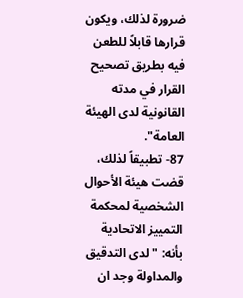ضرورة لذلك، ويكون قرارها قابلاً للطعن فيه بطريق تصحيح القرار في مدته القانونية لدى الهيئة العامة".
87- تطبيقاً لذلك، قضت هيئة الأحوال الشخصية لمحكمة التمييز الاتحادية بأنه: " لدى التدقيق والمداولة وجد ان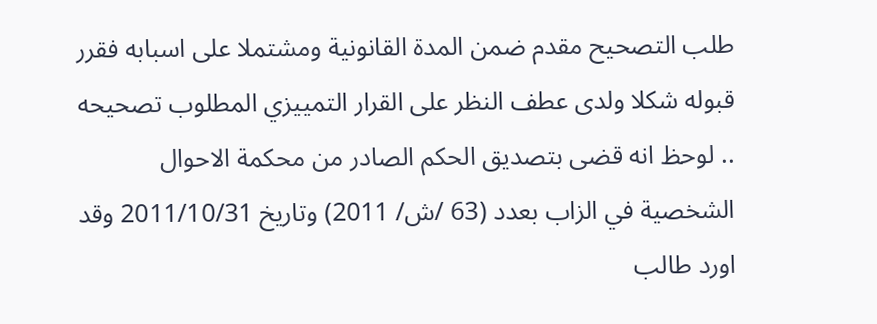طلب التصحيح مقدم ضمن المدة القانونية ومشتملا على اسبابه فقرر قبوله شكلا ولدى عطف النظر على القرار التمييزي المطلوب تصحيحه .. لوحظ انه قضى بتصديق الحكم الصادر من محكمة الاحوال الشخصية في الزاب بعدد (63 /ش/ 2011) وتاريخ 2011/10/31 وقد اورد طالب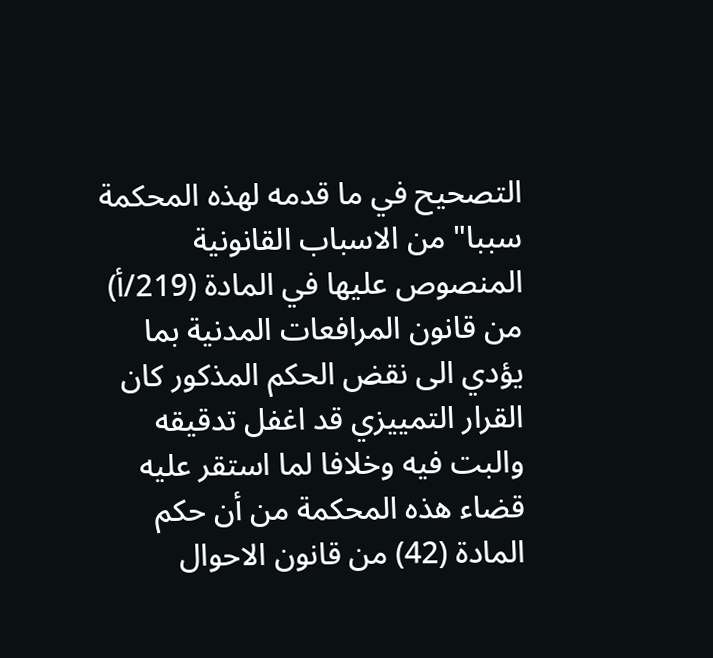التصحيح في ما قدمه لهذه المحكمة سببا" من الاسباب القانونية المنصوص عليها في المادة (219/أ) من قانون المرافعات المدنية بما يؤدي الى نقض الحكم المذكور كان القرار التمييزي قد اغفل تدقيقه والبت فيه وخلافا لما استقر عليه قضاء هذه المحكمة من أن حكم المادة (42) من قانون الاحوال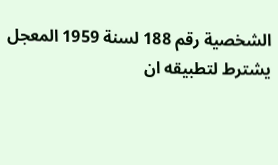الشخصية رقم 188 لسنة 1959 المعجل يشترط لتطبيقه ان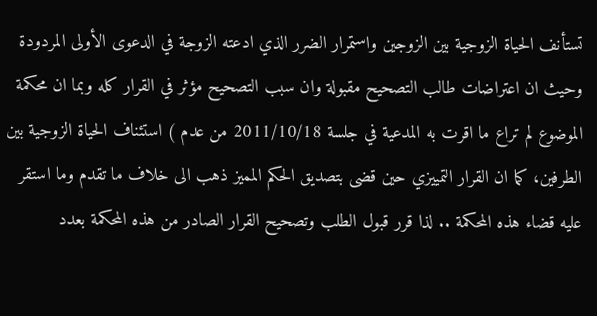تستأنف الحياة الزوجية بين الزوجين واستمرار الضرر الذي ادعته الزوجة في الدعوى الأولى المردودة وحيث ان اعتراضات طالب التصحيح مقبولة وان سبب التصحيح مؤثر في القرار كله وبما ان محكمة الموضوع لم تراع ما اقرت به المدعية في جلسة 2011/10/18 من عدم ) استئناف الحياة الزوجية بين الطرفين، كما ان القرار التمييزي حين قضى بتصديق الحكم المميز ذهب الى خلاف ما تقدم وما استقر عليه قضاء هذه المحكمة .. لذا قرر قبول الطلب وتصحيح القرار الصادر من هذه المحكمة بعدد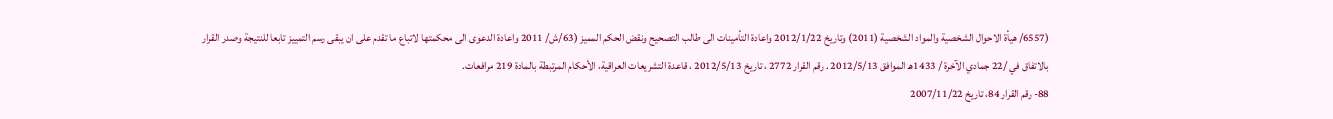(6557/ هيأة الاحوال الشخصية والمواد الشخصية (2011) وتاريخ 2012/1/22 واعادة التأمينات الى طالب التصحيح ونقض الحكم المميز (63/ش/ 2011 واعادة الدعوى الى محكمتها لاتباع ما تقدم على ان يبقى رسم التمييز تابعا للنتيجة وصدر القرار بالاتفاق في /22 جمادي الآخرة / 1433هـ الموافق 2012/5/13 . رقم القرار 2772 ، تاريخ 2012/5/13 ، قاعدة التشريعات العراقية، الأحكام المرتبطة بالمادة 219 مرافعات.
88- رقم القرار 84، تاريخ 2007/11/22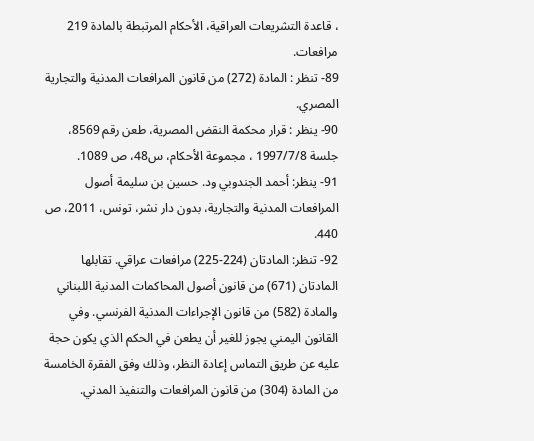، قاعدة التشريعات العراقية، الأحكام المرتبطة بالمادة 219 مرافعات.
89- تنظر : المادة (272) من قانون المرافعات المدنية والتجارية المصري.
90- ينظر : قرار محكمة النقض المصرية، طعن رقم 8569، جلسة 1997/7/8 ، مجموعة الأحكام، س48، ص 1089.
91- ينظر: أحمد الجندوبي ود. حسين بن سليمة أصول المرافعات المدنية والتجارية، بدون دار نشر، تونس، 2011، ص 440.
92- تنظر: المادتان (224-225) مرافعات عراقي. تقابلها المادتان (671) من قانون أصول المحاكمات المدنية اللبناني والمادة (582) من قانون الإجراءات المدنية الفرنسي. وفي القانون اليمني يجوز للغير أن يطعن في الحكم الذي يكون حجة عليه عن طريق التماس إعادة النظر، وذلك وفق الفقرة الخامسة من المادة (304) من قانون المرافعات والتنفيذ المدني.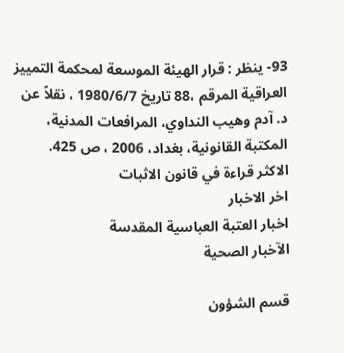93- ينظر : قرار الهيئة الموسعة لمحكمة التمييز العراقية المرقم ،88 تاريخ 1980/6/7 ، نقلاً عن د. آدم وهيب النداوي، المرافعات المدنية، المكتبة القانونية، بغداد، 2006 ، ص 425.
الاكثر قراءة في قانون الاثبات
اخر الاخبار
اخبار العتبة العباسية المقدسة
الآخبار الصحية

قسم الشؤون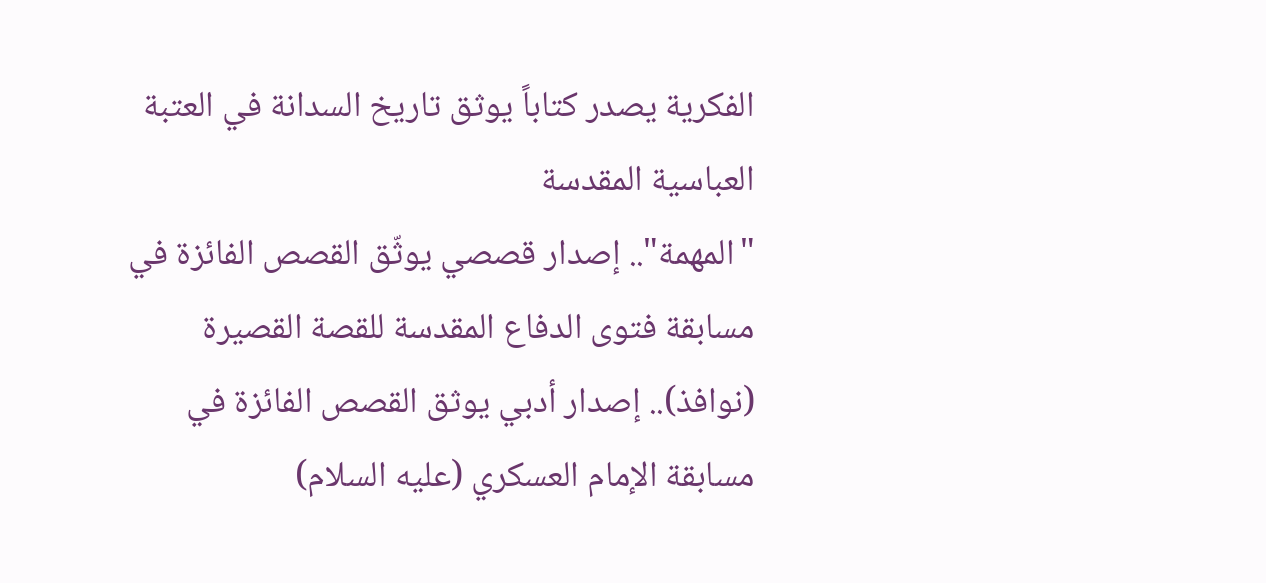الفكرية يصدر كتاباً يوثق تاريخ السدانة في العتبة العباسية المقدسة
"المهمة".. إصدار قصصي يوثّق القصص الفائزة في مسابقة فتوى الدفاع المقدسة للقصة القصيرة
(نوافذ).. إصدار أدبي يوثق القصص الفائزة في مسابقة الإمام العسكري (عليه السلام)